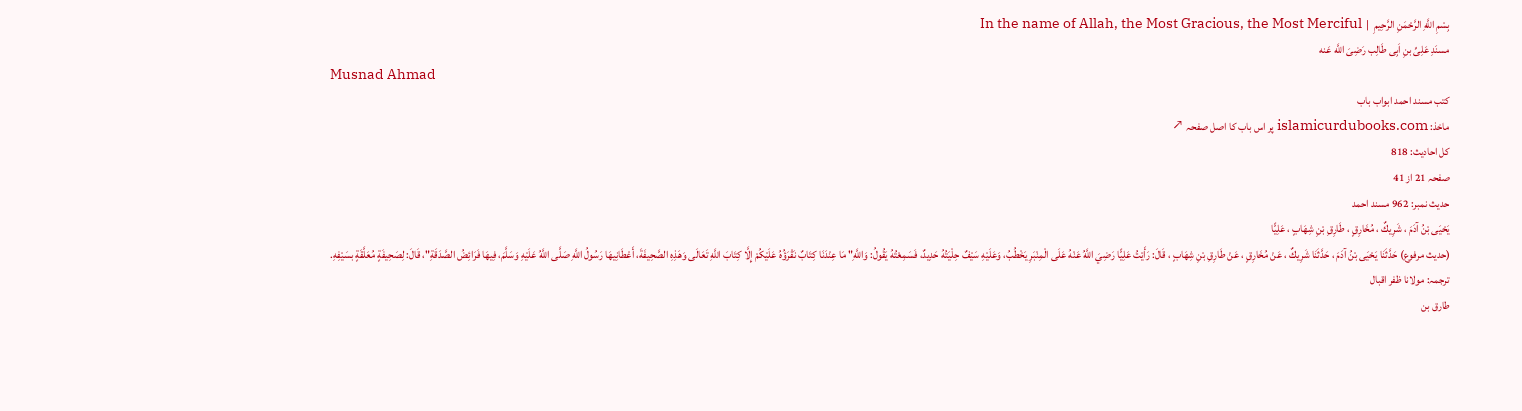بِسْمِ اللَّهِ الرَّحْمَنِ الرَّحِيمِ  |  In the name of Allah, the Most Gracious, the Most Merciful
مسنَدِ عَلِیِّ بنِ اَبِی طَالِب رَضِیَ اللَّه عَنه
Musnad Ahmad
کتب مسند احمد ابواب باب
ماخذ: islamicurdubooks.com پر اس باب کا اصل صفحہ ↗
کل احادیث: 818
صفحہ 21 از 41
حدیث نمبر: 962 مسند احمد
يَحْيَى بْنُ آدَمَ ، شَرِيكٌ ، مُخَارِقٍ ، طَارِقِ بْنِ شِهَابٍ ، عَلِيًّا
(حديث مرفوع) حَدَّثَنَا يَحْيَى بْنُ آدَمَ ، حَدَّثَنَا شَرِيكٌ ، عَنْ مُخَارِقٍ ، عَنْ طَارِقِ بْنِ شِهَابٍ ، قَالَ: رَأَيْتُ عَلِيًّا رَضِيَ اللَّهُ عَنْهُ عَلَى الْمِنْبَرِ يَخْطُبُ، وَعَلَيْهِ سَيْفٌ حِلْيَتُهُ حَدِيدٌ، فَسَمِعْتُهُ يَقُولُ: وَاللَّهِ" مَا عِنْدَنَا كِتَابٌ نَقْرَؤُهُ عَلَيْكُمْ إِلَّا كِتَابَ اللَّهِ تَعَالَى وَهَذِهِ الصَّحِيفَةَ، أَعْطَانِيهَا رَسُولُ اللَّهِ صَلَّى اللَّهُ عَلَيْهِ وَسَلَّمَ، فِيهَا فَرَائِضُ الصَّدَقَةِ"، قَالَ: لِصَحِيفَةٍ مُعَلَّقَةٍ بسَيْفِهِ.
ترجمہ: مولانا ظفر اقبال
طارق بن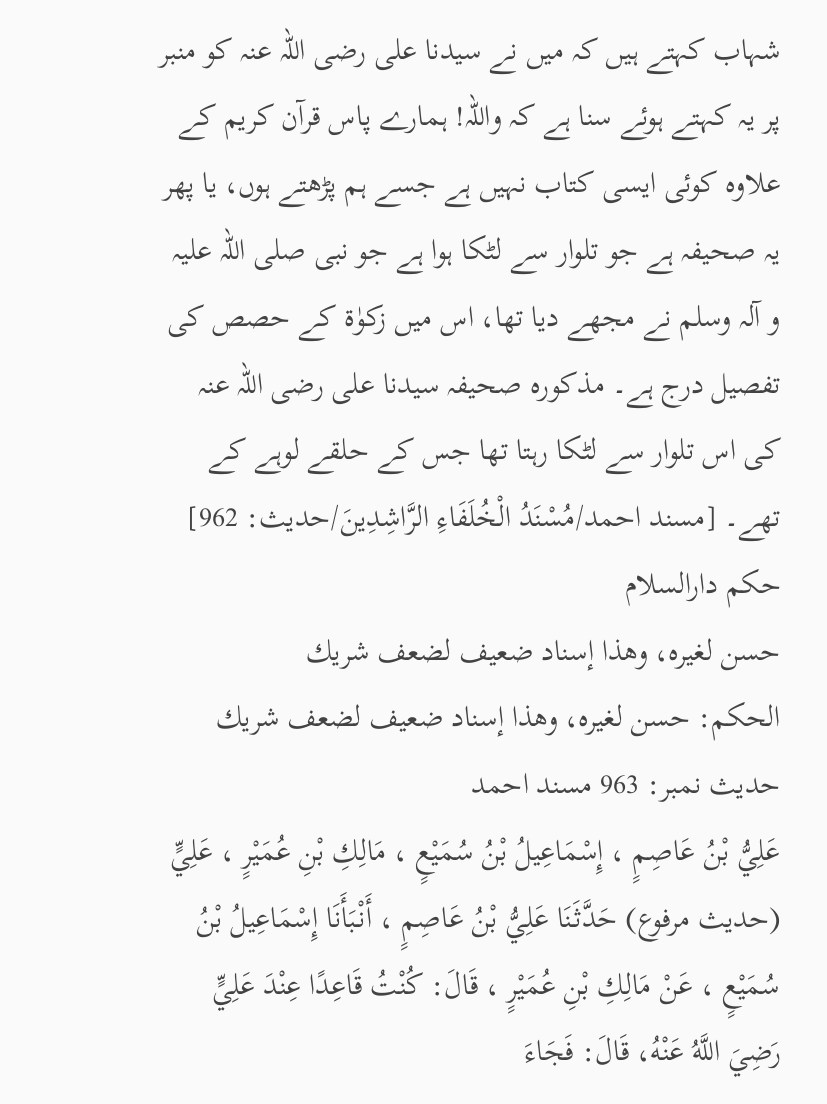شہاب کہتے ہیں کہ میں نے سیدنا علی رضی اللہ عنہ کو منبر پر یہ کہتے ہوئے سنا ہے کہ واللہ! ہمارے پاس قرآن کریم کے علاوہ کوئی ایسی کتاب نہیں ہے جسے ہم پڑھتے ہوں، یا پھر یہ صحیفہ ہے جو تلوار سے لٹکا ہوا ہے جو نبی صلی اللہ علیہ و آلہ وسلم نے مجھے دیا تھا، اس میں زکوٰۃ کے حصص کی تفصیل درج ہے۔ مذکورہ صحیفہ سیدنا علی رضی اللہ عنہ کی اس تلوار سے لٹکا رہتا تھا جس کے حلقے لوہے کے تھے۔ [مسند احمد/مُسْنَدُ الْخُلَفَاءِ الرَّاشِدِينَ/حدیث: 962]
حکم دارالسلام
حسن لغيره، وهذا إسناد ضعيف لضعف شريك
الحكم: حسن لغيره، وهذا إسناد ضعيف لضعف شريك
حدیث نمبر: 963 مسند احمد
عَلِيُّ بْنُ عَاصِمٍ ، إِسْمَاعِيلُ بْنُ سُمَيْعٍ ، مَالِكِ بْنِ عُمَيْرٍ ، عَلِيٍّ
(حديث مرفوع) حَدَّثَنَا عَلِيُّ بْنُ عَاصِمٍ ، أَنْبَأَنَا إِسْمَاعِيلُ بْنُ سُمَيْعٍ ، عَنْ مَالِكِ بْنِ عُمَيْرٍ ، قَالَ: كُنْتُ قَاعِدًا عِنْدَ عَلِيٍّ رَضِيَ اللَّهُ عَنْهُ، قَالَ: فَجَاءَ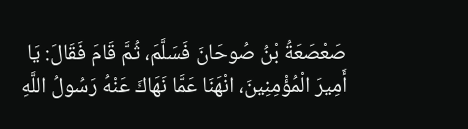صَعْصَعَةُ بْنُ صُوحَانَ فَسَلَّمَ، ثُمَّ قَامَ فَقَالَ: يَا أَمِيرَ الْمُؤْمِنِينَ، انْهَنَا عَمَّا نَهَاكَ عَنْهُ رَسُولُ اللَّهِ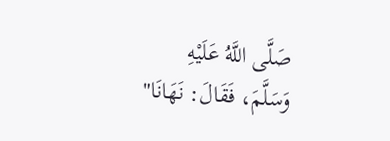صَلَّى اللَّهُ عَلَيْهِ وَسَلَّمَ، فَقَالَ: نَهَانَا"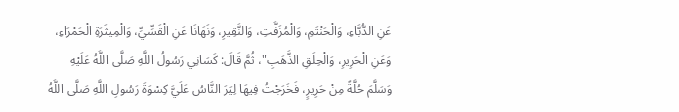عَنِ الدُّبَّاءِ، وَالْحَنْتَمِ، وَالْمُزَفَّتِ، وَالنَّقِيرِ، وَنَهَانَا عَنِ الْقَسِّيِّ، وَالْمِيثَرَةِ الْحَمْرَاءِ، وَعَنِ الْحَرِيرِ، وَالْحِلَقِ الذَّهَبِ"، ثُمَّ قَالَ: كَسَانِي رَسُولُ اللَّهِ صَلَّى اللَّهُ عَلَيْهِ وَسَلَّمَ حُلَّةً مِنْ حَرِيرٍ، فَخَرَجْتُ فِيهَا لِيَرَ النَّاسُ عَلَيَّ كِسْوَةَ رَسُولِ اللَّهِ صَلَّى اللَّهُ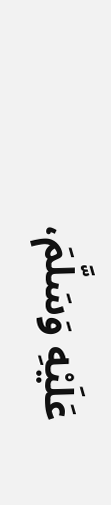عَلَيْهِ وَسَلَّمَ،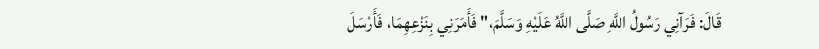قَالَ: فَرَآنِي رَسُولُ اللَّهِ صَلَّى اللَّهُ عَلَيْهِ وَسَلَّمَ،" فَأَمَرَنِي بِنَزْعِهِمَا، فَأَرْسَلَ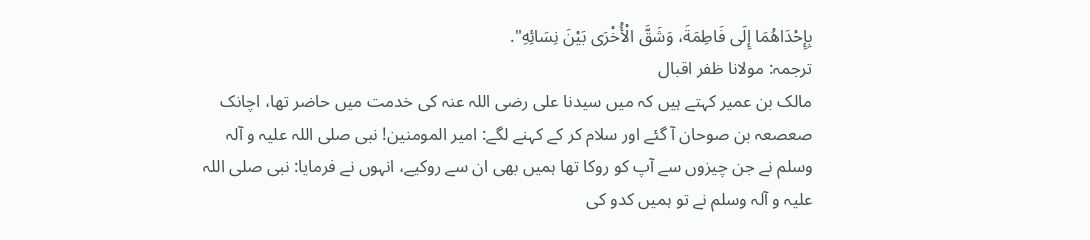بِإِحْدَاهُمَا إِلَى فَاطِمَةَ، وَشَقَّ الْأُخْرَى بَيْنَ نِسَائِهِ".
ترجمہ: مولانا ظفر اقبال
مالک بن عمیر کہتے ہیں کہ میں سیدنا علی رضی اللہ عنہ کی خدمت میں حاضر تھا، اچانک صعصعہ بن صوحان آ گئے اور سلام کر کے کہنے لگے: امیر المومنین! نبی صلی اللہ علیہ و آلہ وسلم نے جن چیزوں سے آپ کو روکا تھا ہمیں بھی ان سے روکیے، انہوں نے فرمایا: نبی صلی اللہ علیہ و آلہ وسلم نے تو ہمیں کدو کی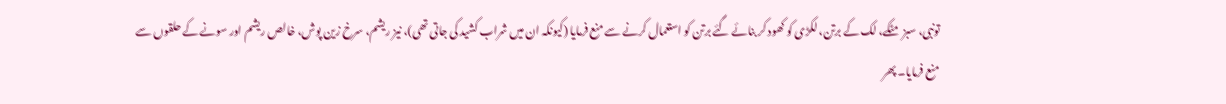تونبی، سبز مٹکے، لک کے برتن، لکڑی کو کھود کر بنائے گئے برتن کو استعمال کرنے سے منع فرمایا (کیونکہ ان میں شراب کشید کی جاتی تھی)، نیز ریشم، سرخ زین پوش، خالص ریشم اور سونے کے حلقوں سے منع فرمایا۔ پھر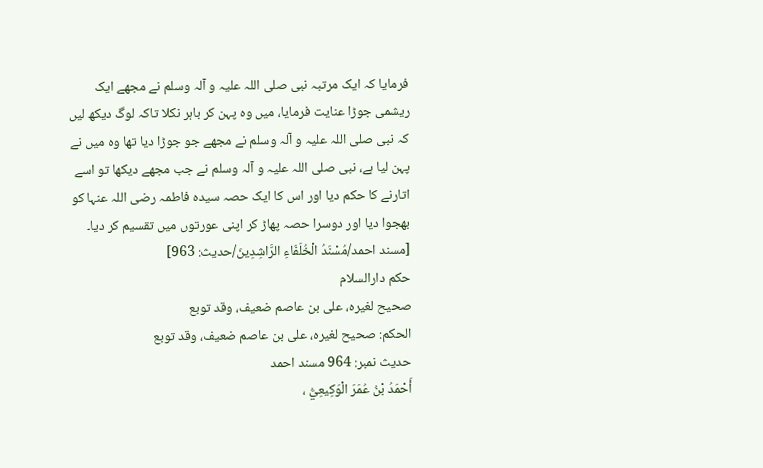فرمایا کہ ایک مرتبہ نبی صلی اللہ علیہ و آلہ وسلم نے مجھے ایک ریشمی جوڑا عنایت فرمایا، میں وہ پہن کر باہر نکلا تاکہ لوگ دیکھ لیں کہ نبی صلی اللہ علیہ و آلہ وسلم نے مجھے جو جوڑا دیا تھا وہ میں نے پہن لیا ہے، نبی صلی اللہ علیہ و آلہ وسلم نے جب مجھے دیکھا تو اسے اتارنے کا حکم دیا اور اس کا ایک حصہ سیدہ فاطمہ رضی اللہ عنہا کو بھجوا دیا اور دوسرا حصہ پھاڑ کر اپنی عورتوں میں تقسیم کر دیا۔ [مسند احمد/مُسْنَدُ الْخُلَفَاءِ الرَّاشِدِينَ/حدیث: 963]
حکم دارالسلام
صحيح لغيره، على بن عاصم ضعيف، وقد توبع
الحكم: صحيح لغيره، على بن عاصم ضعيف، وقد توبع
حدیث نمبر: 964 مسند احمد
أَحْمَدُ بْنُ عُمَرَ الْوَكِيعِيُّ ،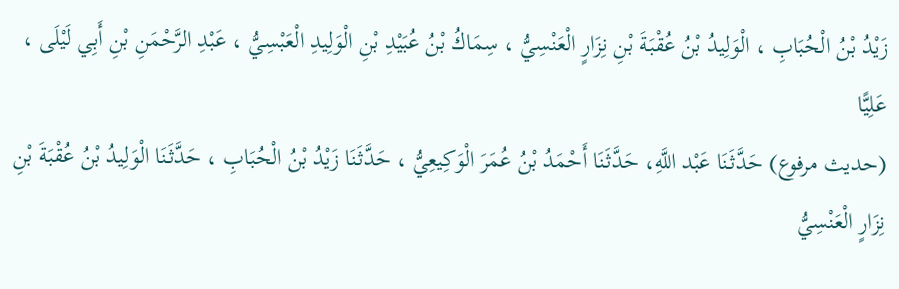زَيْدُ بْنُ الْحُبَابِ ، الْوَلِيدُ بْنُ عُقْبَةَ بْنِ نِزَارٍ الْعَنْسِيُّ ، سِمَاكُ بْنُ عُبَيْدِ بْنِ الْوَلِيدِ الْعَبْسِيُّ ، عَبْدِ الرَّحْمَنِ بْنِ أَبِي لَيْلَى ، عَلِيًّا
(حديث مرفوع) حَدَّثَنَا عَبْد اللَّهِ، حَدَّثَنَا أَحْمَدُ بْنُ عُمَرَ الْوَكِيعِيُّ ، حَدَّثَنَا زَيْدُ بْنُ الْحُبَابِ ، حَدَّثَنَا الْوَلِيدُ بْنُ عُقْبَةَ بْنِ نِزَارٍ الْعَنْسِيُّ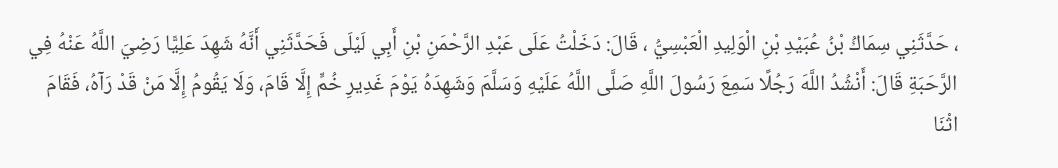، حَدَّثَنِي سِمَاكُ بْنُ عُبَيْدِ بْنِ الْوَلِيدِ الْعَبْسِيُّ ، قَالَ: دَخَلْتُ عَلَى عَبْدِ الرَّحْمَنِ بْنِ أَبِي لَيْلَى فَحَدَّثَنِي أَنَّهُ شَهِدَ عَلِيًّا رَضِيَ اللَّهُ عَنْهُ فِي الرَّحَبَةِ قَالَ: أَنْشُدُ اللَّهَ رَجُلًا سَمِعَ رَسُولَ اللَّهِ صَلَّى اللَّهُ عَلَيْهِ وَسَلَّمَ وَشَهِدَهُ يَوْمَ غَدِيرِ خُمٍّ إِلَّا قَامَ، وَلَا يَقُومُ إِلَّا مَنْ قَدْ رَآهُ، فَقَامَ اثْنَا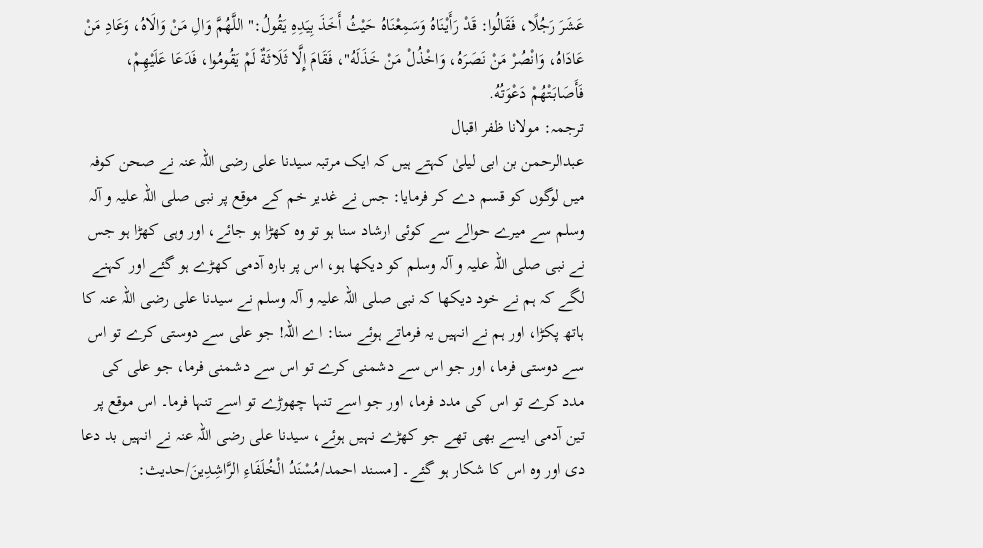عَشَرَ رَجُلًا، فَقَالُوا: قَدْ رَأَيْنَاهُ وَسَمِعْنَاهُ حَيْثُ أَخَذَ بِيَدِهِ يَقُولُ:" اللَّهُمَّ وَالِ مَنْ وَالَاهُ، وَعَادِ مَنْ عَادَاهُ، وَانْصُرْ مَنْ نَصَرَهُ، وَاخْذُلْ مَنْ خَذَلَهُ"، فَقَامَ إِلَّا ثَلَاثَةٌ لَمْ يَقُومُوا، فَدَعَا عَلَيْهِمْ، فَأَصَابَتْهُمْ دَعْوَتُهُ.
ترجمہ: مولانا ظفر اقبال
عبدالرحمن بن ابی لیلیٰ کہتے ہیں کہ ایک مرتبہ سیدنا علی رضی اللہ عنہ نے صحن کوفہ میں لوگوں کو قسم دے کر فرمایا: جس نے غدیر خم کے موقع پر نبی صلی اللہ علیہ و آلہ وسلم سے میرے حوالے سے کوئی ارشاد سنا ہو تو وہ کھڑا ہو جائے، اور وہی کھڑا ہو جس نے نبی صلی اللہ علیہ و آلہ وسلم کو دیکھا ہو، اس پر بارہ آدمی کھڑے ہو گئے اور کہنے لگے کہ ہم نے خود دیکھا کہ نبی صلی اللہ علیہ و آلہ وسلم نے سیدنا علی رضی اللہ عنہ کا ہاتھ پکڑا، اور ہم نے انہیں یہ فرماتے ہوئے سنا: اے اللہ! جو علی سے دوستی کرے تو اس سے دوستی فرما، اور جو اس سے دشمنی کرے تو اس سے دشمنی فرما، جو علی کی مدد کرے تو اس کی مدد فرما، اور جو اسے تنہا چھوڑے تو اسے تنہا فرما۔ اس موقع پر تین آدمی ایسے بھی تھے جو کھڑے نہیں ہوئے، سیدنا علی رضی اللہ عنہ نے انہیں بد دعا دی اور وہ اس کا شکار ہو گئے۔ [مسند احمد/مُسْنَدُ الْخُلَفَاءِ الرَّاشِدِينَ/حدیث: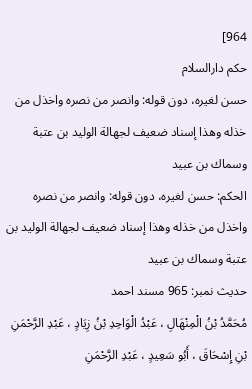964]
حکم دارالسلام
حسن لغيره، دون قوله: وانصر من نصره واخذل من خذله وهذا إسناد ضعيف لجهالة الوليد بن عتبة وسماك بن عبيد
الحكم: حسن لغيره، دون قوله: وانصر من نصره واخذل من خذله وهذا إسناد ضعيف لجهالة الوليد بن عتبة وسماك بن عبيد
حدیث نمبر: 965 مسند احمد
مُحَمَّدُ بْنُ الْمِنْهَالِ ، عَبْدُ الْوَاحِدِ بْنُ زِيَادٍ ، عَبْدِ الرَّحْمَنِ بْنِ إِسْحَاقَ ، أَبُو سَعِيدٍ ، عَبْدِ الرَّحْمَنِ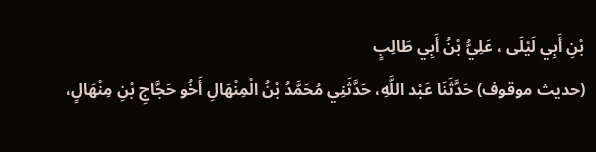بْنِ أَبِي لَيْلَى ، عَلِيُّ بْنُ أَبِي طَالِبٍ
(حديث موقوف) حَدَّثَنَا عَبْد اللَّهِ، حَدَّثَنِي مُحَمَّدُ بْنُ الْمِنْهَالِ أَخُو حَجَّاجِ بْنِ مِنْهَالٍ،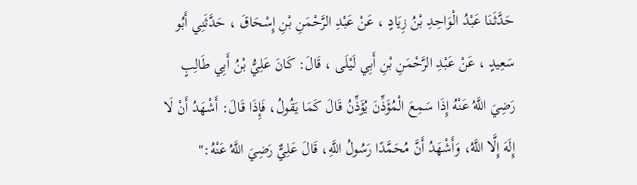حَدَّثَنَا عَبْدُ الْوَاحِدِ بْنُ زِيَادٍ ، عَنْ عَبْدِ الرَّحْمَنِ بْنِ إِسْحَاقَ ، حَدَّثَنِي أَبُو سَعِيدٍ ، عَنْ عَبْدِ الرَّحْمَنِ بْنِ أَبِي لَيْلَى ، قَالَ: كَانَ عَلِيُّ بْنُ أَبِي طَالِبٍ رَضِيَ اللَّهُ عَنْهُ إِذَا سَمِعَ الْمُؤَذِّنَ يُؤَذِّنُ قَالَ كَمَا يَقُولُ، فَإِذَا قَالَ: أَشْهَدُ أَنْ لَا إِلَهَ إِلَّا اللَّهُ، وَأَشْهَدُ أَنَّ مُحَمَّدًا رَسُولُ اللَّهِ، قَالَ عَلِيٌّ رَضِيَ اللَّهُ عَنْهُ:"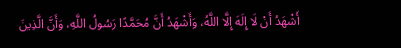أَشْهَدُ أَنْ لَا إِلَهَ إِلَّا اللَّهُ، وَأَشْهَدُ أَنَّ مُحَمَّدًا رَسُولُ اللَّهِ، وَأَنَّ الَّذِينَ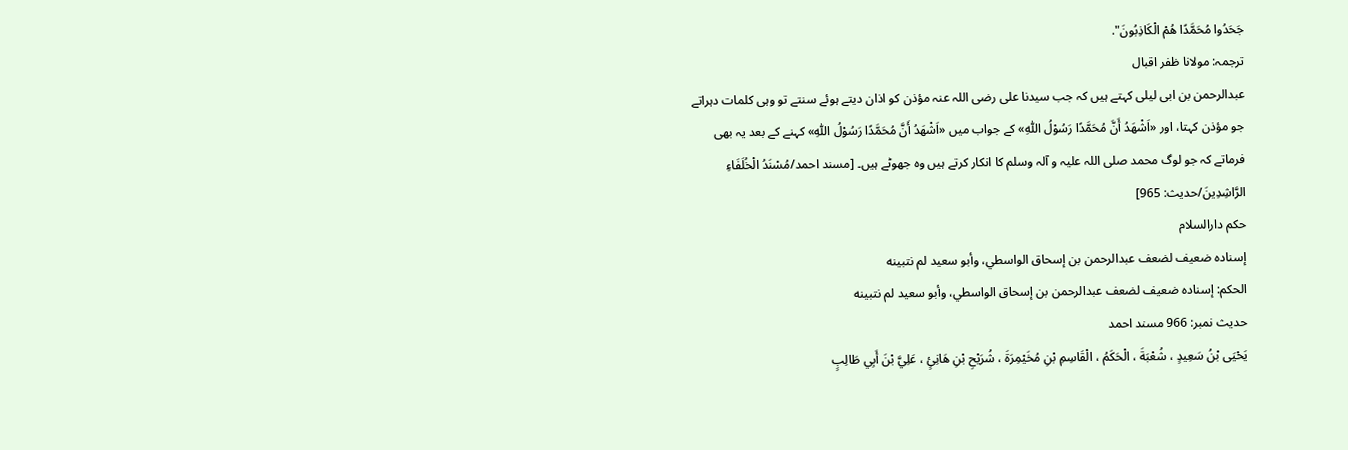جَحَدُوا مُحَمَّدًا هُمْ الْكَاذِبُونَ".
ترجمہ: مولانا ظفر اقبال
عبدالرحمن بن ابی لیلی کہتے ہیں کہ جب سیدنا علی رضی اللہ عنہ مؤذن کو اذان دیتے ہوئے سنتے تو وہی کلمات دہراتے جو مؤذن کہتا، اور «اَشْهَدُ أَنَّ مُحَمَّدًا رَسُوْلُ اللّٰهِ» کے جواب میں «اَشْهَدُ أَنَّ مُحَمَّدًا رَسُوْلُ اللّٰهِ» کہنے کے بعد یہ بھی فرماتے کہ جو لوگ محمد صلی اللہ علیہ و آلہ وسلم کا انکار کرتے ہیں وہ جھوٹے ہیں۔ [مسند احمد/مُسْنَدُ الْخُلَفَاءِ الرَّاشِدِينَ/حدیث: 965]
حکم دارالسلام
إسناده ضعيف لضعف عبدالرحمن بن إسحاق الواسطي، وأبو سعيد لم نتبينه
الحكم: إسناده ضعيف لضعف عبدالرحمن بن إسحاق الواسطي، وأبو سعيد لم نتبينه
حدیث نمبر: 966 مسند احمد
يَحْيَى بْنُ سَعِيدٍ ، شُعْبَةَ ، الْحَكَمُ ، الْقَاسِمِ بْنِ مُخَيْمِرَةَ ، شُرَيْحِ بْنِ هَانِئٍ ، عَلِيَّ بْنَ أَبِي طَالِبٍ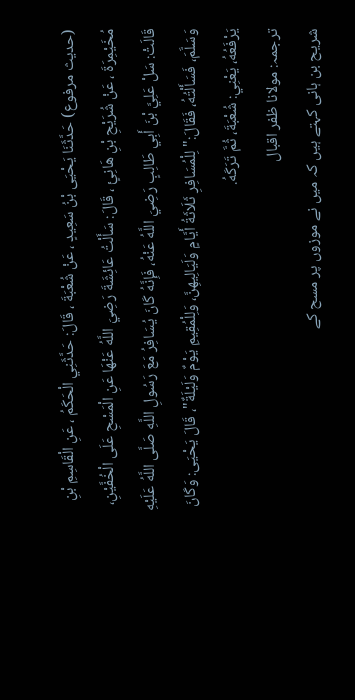(حديث مرفوع) حَدَّثَنَا يَحْيَى بْنُ سَعِيدٍ ، عَنْ شُعْبَةَ ، قَالَ: حَدَّثَنِي الْحَكَمُ ، عَنِ الْقَاسِمِ بْنِ مُخَيْمِرَةَ ، عَنْ شُرَيْحِ بْنِ هَانِئٍ ، قَالَ: سَأَلْتُ عَائِشَةَ رَضِيَ اللَّهُ عَنْهَا عَنِ الْمَسْحِ عَلَى الْخُفَّيْنِ، قَالَتْ: سَلْ عَلِيَّ بْنَ أَبِي طَالِبٍ رَضِيَ اللَّهُ عَنْهُ، فَإِنَّهُ كَانَ يُسَافِرُ مَعَ رَسُولِ اللَّهِ صَلَّى اللَّهُ عَلَيْهِ وَسَلَّمَ، فَسَأَلْتُهُ، فَقَالَ:" لِلْمُسَافِرِ ثَلَاثَةُ أَيَّامٍ وَلَيَالِيهِنَّ، وَلِلْمُقِيمِ يَوْمٌ وَلَيْلَةٌ"، قَالَ يَحْيَى: وَكَانَ يَرْفَعُهُ، يَعْنِي: شُعْبَةَ، ثُمَّ تَرَكَهُ.
ترجمہ: مولانا ظفر اقبال
شریح بن ہانی کہتے ہیں کہ میں نے موزوں پر مسح کے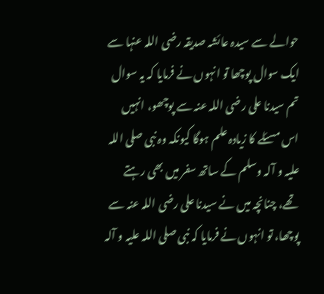حوالے سے سیدہ عائشہ صدیقہ رضی اللہ عنہا سے ایک سوال پوچھا تو انہوں نے فرمایا کہ یہ سوال تم سیدنا علی رضی اللہ عنہ سے پوچھو، انہیں اس مسئلے کا زیادہ علم ہوگا کیونکہ وہ نبی صلی اللہ علیہ و آلہ وسلم کے ساتھ سفر میں بھی رہتے تھے، چنانچہ میں نے سیدنا علی رضی اللہ عنہ سے پوچھا، تو انہوں نے فرمایا کہ نبی صلی اللہ علیہ و آلہ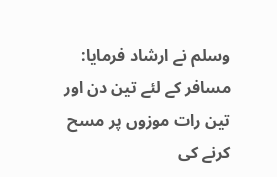وسلم نے ارشاد فرمایا: مسافر کے لئے تین دن اور تین رات موزوں پر مسح کرنے کی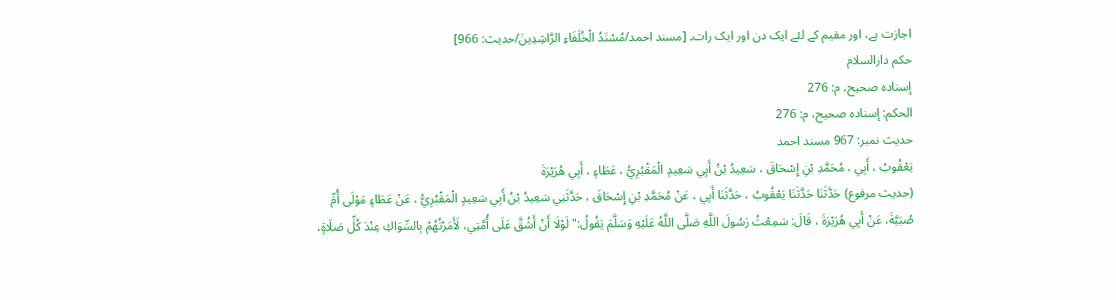اجازت ہے، اور مقیم کے لئے ایک دن اور ایک رات۔ [مسند احمد/مُسْنَدُ الْخُلَفَاءِ الرَّاشِدِينَ/حدیث: 966]
حکم دارالسلام
إسناده صحيح، م: 276
الحكم: إسناده صحيح، م: 276
حدیث نمبر: 967 مسند احمد
يَعْقُوبُ ، أَبِي ، مُحَمَّدِ بْنِ إِسْحَاقَ ، سَعِيدُ بْنُ أَبِي سَعِيدٍ الْمَقْبُرِيُّ ، عَطَاءٍ ، أَبِي هُرَيْرَةَ
(حديث مرفوع) حَدَّثَنَا حَدَّثَنَا يَعْقُوبُ ، حَدَّثَنَا أَبِي ، عَنْ مُحَمَّدِ بْنِ إِسْحَاقَ ، حَدَّثَنِي سَعِيدُ بْنُ أَبِي سَعِيدٍ الْمَقْبُرِيُّ ، عَنْ عَطَاءٍ مَوْلَى أُمِّ صُبَيَّةَ، عَنْ أَبِي هُرَيْرَةَ ، قَالَ: سَمِعْتُ رَسُولَ اللَّهِ صَلَّى اللَّهُ عَلَيْهِ وَسَلَّمَ يَقُولُ:" لَوْلَا أَنْ أَشُقَّ عَلَى أُمَّتِي، لَأَمَرْتُهُمْ بِالسِّوَاكِ عِنْدَ كُلِّ صَلَاةٍ،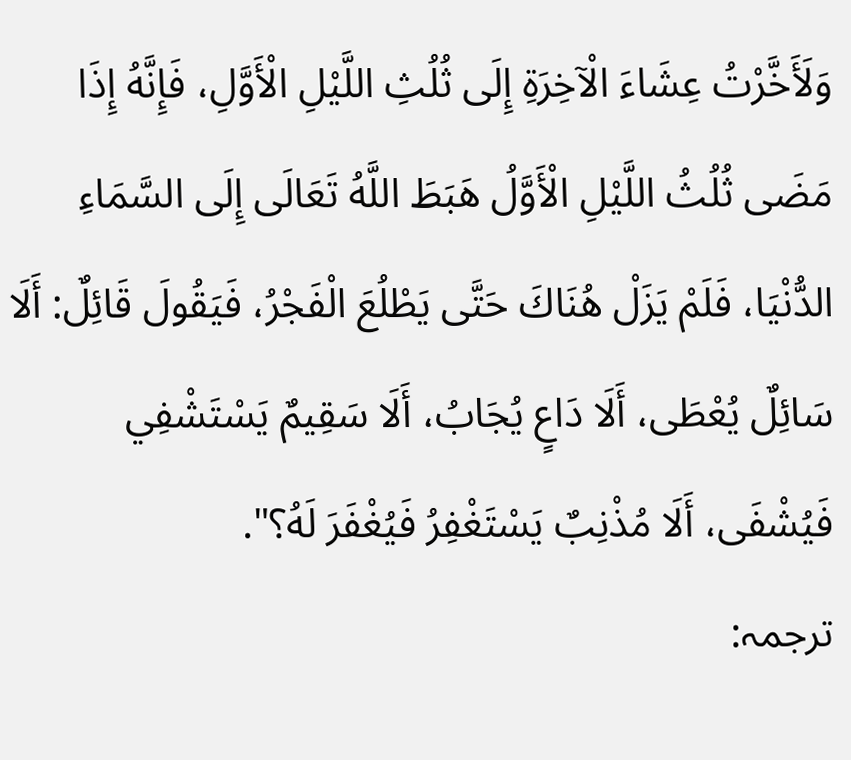وَلَأَخَّرْتُ عِشَاءَ الْآخِرَةِ إِلَى ثُلُثِ اللَّيْلِ الْأَوَّلِ، فَإِنَّهُ إِذَا مَضَى ثُلُثُ اللَّيْلِ الْأَوَّلُ هَبَطَ اللَّهُ تَعَالَى إِلَى السَّمَاءِ الدُّنْيَا، فَلَمْ يَزَلْ هُنَاكَ حَتَّى يَطْلُعَ الْفَجْرُ، فَيَقُولَ قَائِلٌ: أَلَا سَائِلٌ يُعْطَى، أَلَا دَاعٍ يُجَابُ، أَلَا سَقِيمٌ يَسْتَشْفِي فَيُشْفَى، أَلَا مُذْنِبٌ يَسْتَغْفِرُ فَيُغْفَرَ لَهُ؟".
ترجمہ: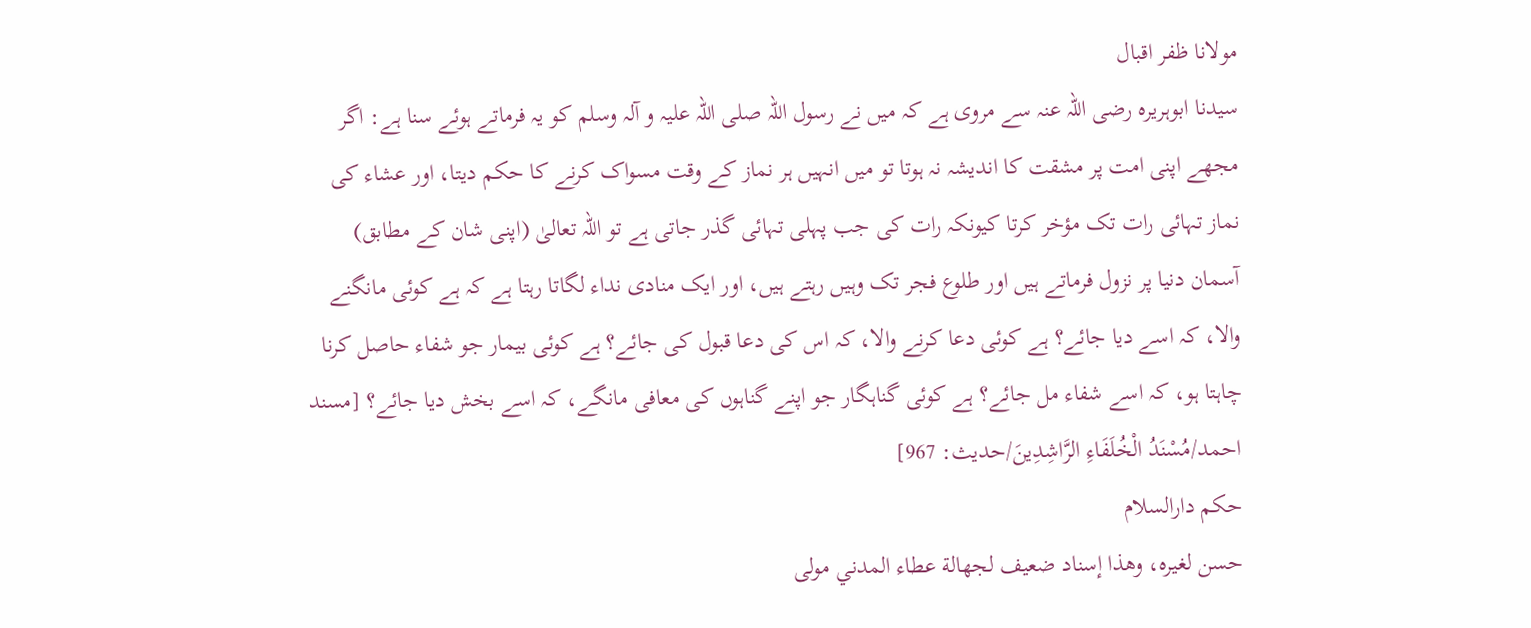مولانا ظفر اقبال
سیدنا ابوہریرہ رضی اللہ عنہ سے مروی ہے کہ میں نے رسول اللہ صلی اللہ علیہ و آلہ وسلم کو یہ فرماتے ہوئے سنا ہے: اگر مجھے اپنی امت پر مشقت کا اندیشہ نہ ہوتا تو میں انہیں ہر نماز کے وقت مسواک کرنے کا حکم دیتا، اور عشاء کی نماز تہائی رات تک مؤخر کرتا کیونکہ رات کی جب پہلی تہائی گذر جاتی ہے تو اللہ تعالیٰ (اپنی شان کے مطابق) آسمان دنیا پر نزول فرماتے ہیں اور طلوع فجر تک وہیں رہتے ہیں، اور ایک منادی نداء لگاتا رہتا ہے کہ ہے کوئی مانگنے والا، کہ اسے دیا جائے؟ ہے کوئی دعا کرنے والا، کہ اس کی دعا قبول کی جائے؟ ہے کوئی بیمار جو شفاء حاصل کرنا چاہتا ہو، کہ اسے شفاء مل جائے؟ ہے کوئی گناہگار جو اپنے گناہوں کی معافی مانگے، کہ اسے بخش دیا جائے؟ [مسند احمد/مُسْنَدُ الْخُلَفَاءِ الرَّاشِدِينَ/حدیث: 967]
حکم دارالسلام
حسن لغيره، وهذا إسناد ضعيف لجهالة عطاء المدني مولى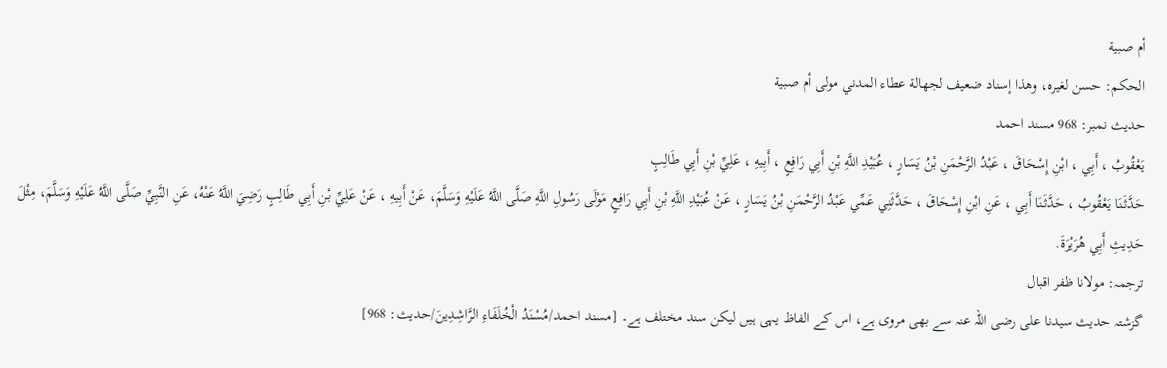أم صبية
الحكم: حسن لغيره، وهذا إسناد ضعيف لجهالة عطاء المدني مولى أم صبية
حدیث نمبر: 968 مسند احمد
يَعْقُوبُ ، أَبِي ، ابْنِ إِسْحَاقَ ، عَبْدُ الرَّحْمَنِ بْنُ يَسَارٍ ، عُبَيْدِ اللَّهِ بْنِ أَبِي رَافِعٍ ، أَبِيهِ ، عَلِيِّ بْنِ أَبِي طَالِبٍ
حَدَّثَنَا يَعْقُوبُ ، حَدَّثَنَا أَبِي ، عَنِ ابْنِ إِسْحَاقَ ، حَدَّثَنِي عَمِّي عَبْدُ الرَّحْمَنِ بْنُ يَسَارٍ ، عَنْ عُبَيْدِ اللَّهِ بْنِ أَبِي رَافِعٍ مَوْلَى رَسُولِ اللَّهِ صَلَّى اللَّهُ عَلَيْهِ وَسَلَّمَ، عَنْ أَبِيهِ ، عَنْ عَلِيِّ بْنِ أَبِي طَالِبٍ رَضِيَ اللَّهُ عَنْهُ، عَنِ النَّبِيِّ صَلَّى اللَّهُ عَلَيْهِ وَسَلَّمَ، مِثْلَ حَدِيثِ أَبِي هُرَيْرَةَ.
ترجمہ: مولانا ظفر اقبال
گزشتہ حدیث سیدنا علی رضی اللہ عنہ سے بھی مروی ہے، اس کے الفاظ یہی ہیں لیکن سند مختلف ہے۔ [مسند احمد/مُسْنَدُ الْخُلَفَاءِ الرَّاشِدِينَ/حدیث: 968]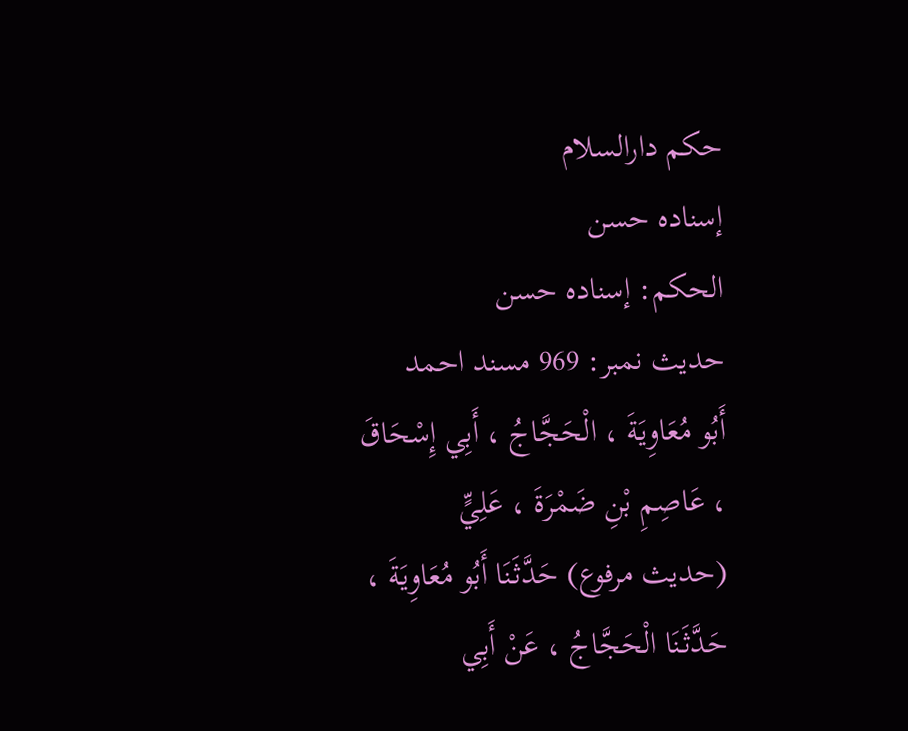حکم دارالسلام
إسناده حسن
الحكم: إسناده حسن
حدیث نمبر: 969 مسند احمد
أَبُو مُعَاوِيَةَ ، الْحَجَّاجُ ، أَبِي إِسْحَاقَ ، عَاصِمِ بْنِ ضَمْرَةَ ، عَلِيٍّ
(حديث مرفوع) حَدَّثَنَا أَبُو مُعَاوِيَةَ ، حَدَّثَنَا الْحَجَّاجُ ، عَنْ أَبِي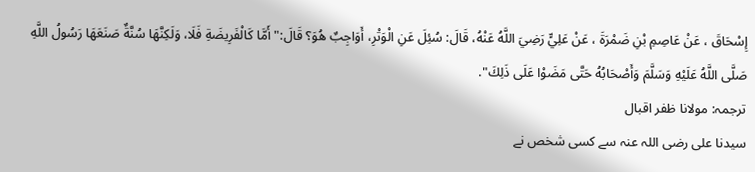إِسْحَاقَ ، عَنْ عَاصِمِ بْنِ ضَمْرَةَ ، عَنْ عَلِيٍّ رَضِيَ اللَّهُ عَنْهُ، قَالَ: سُئِلَ عَنِ الْوَتْرِ، أَوَاجِبٌ هُوَ؟ قَالَ:" أَمَّا كَالْفَرِيضَةِ فَلَا، وَلَكِنَّهَا سُنَّةٌ صَنَعَهَا رَسُولُ اللَّهِ صَلَّى اللَّهُ عَلَيْهِ وَسَلَّمَ وَأَصْحَابُهُ حَتَّى مَضَوْا عَلَى ذَلِكَ".
ترجمہ: مولانا ظفر اقبال
سیدنا علی رضی اللہ عنہ سے کسی شخص نے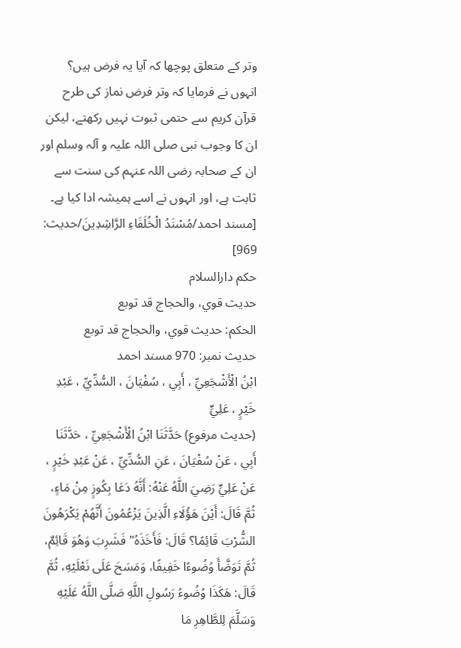وتر کے متعلق پوچھا کہ آیا یہ فرض ہیں؟ انہوں نے فرمایا کہ وتر فرض نماز کی طرح قرآن کریم سے حتمی ثبوت نہیں رکھتے، لیکن ان کا وجوب نبی صلی اللہ علیہ و آلہ وسلم اور ان کے صحابہ رضی اللہ عنہم کی سنت سے ثابت ہے، اور انہوں نے اسے ہمیشہ ادا کیا ہے۔ [مسند احمد/مُسْنَدُ الْخُلَفَاءِ الرَّاشِدِينَ/حدیث: 969]
حکم دارالسلام
حديث قوي، والحجاج قد توبع
الحكم: حديث قوي، والحجاج قد توبع
حدیث نمبر: 970 مسند احمد
ابْنُ الْأَشْجَعِيِّ ، أَبِي ، سُفْيَانَ ، السُّدِّيِّ ، عَبْدِ خَيْرٍ ، عَلِيٍّ
(حديث مرفوع) حَدَّثَنَا ابْنُ الْأَشْجَعِيِّ ، حَدَّثَنَا أَبِي ، عَنْ سُفْيَانَ ، عَنِ السُّدِّيِّ ، عَنْ عَبْدِ خَيْرٍ ، عَنْ عَلِيٍّ رَضِيَ اللَّهُ عَنْهُ: أَنَّهُ دَعَا بِكُوزٍ مِنْ مَاءٍ، ثُمَّ قَالَ: أَيْنَ هَؤُلَاءِ الَّذِينَ يَزْعُمُونَ أَنَّهُمْ يَكْرَهُونَ الشُّرْبَ قَائِمًا؟ قَالَ: فَأَخَذَهُ" فَشَرِبَ وَهُوَ قَائِمٌ، ثُمَّ تَوَضَّأَ وُضُوءًا خَفِيفًا، وَمَسَحَ عَلَى نَعْلَيْهِ، ثُمَّ قَالَ: هَكَذَا وُضُوءُ رَسُولِ اللَّهِ صَلَّى اللَّهُ عَلَيْهِ وَسَلَّمَ لِلطَّاهِرِ مَا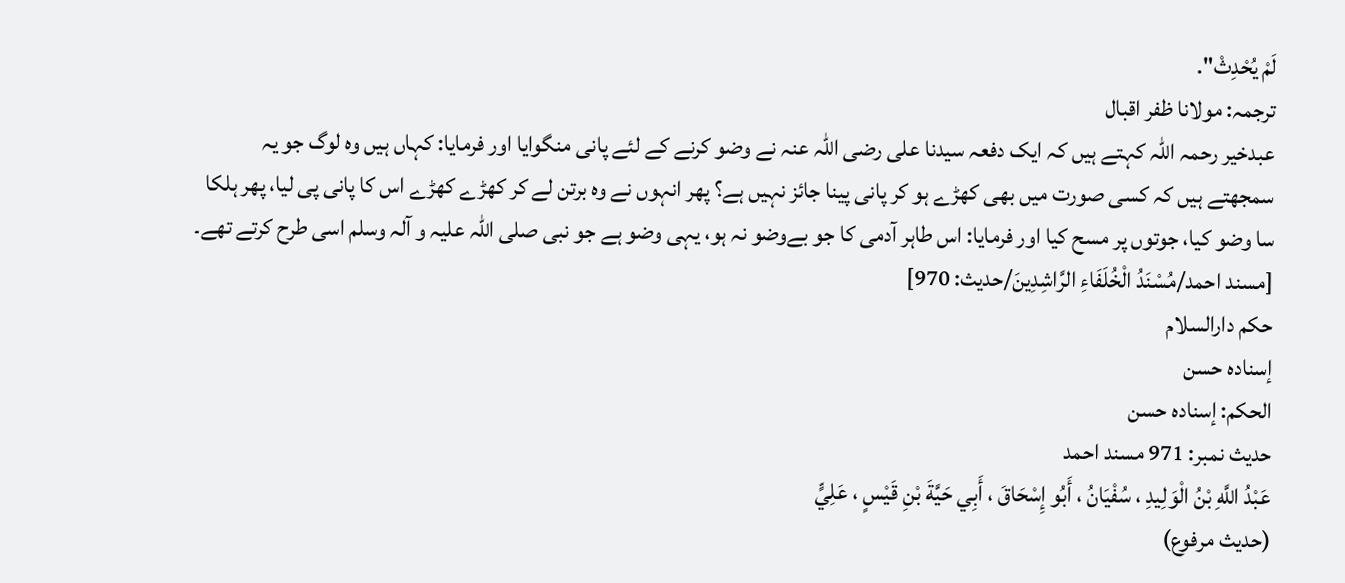لَمْ يُحْدِثْ".
ترجمہ: مولانا ظفر اقبال
عبدخیر رحمہ اللہ کہتے ہیں کہ ایک دفعہ سیدنا علی رضی اللہ عنہ نے وضو کرنے کے لئے پانی منگوایا اور فرمایا: کہاں ہیں وہ لوگ جو یہ سمجھتے ہیں کہ کسی صورت میں بھی کھڑے ہو کر پانی پینا جائز نہیں ہے؟ پھر انہوں نے وہ برتن لے کر کھڑے کھڑے اس کا پانی پی لیا، پھر ہلکا سا وضو کیا، جوتوں پر مسح کیا اور فرمایا: اس طاہر آدمی کا جو بےوضو نہ ہو، یہی وضو ہے جو نبی صلی اللہ علیہ و آلہ وسلم اسی طرح کرتے تھے۔ [مسند احمد/مُسْنَدُ الْخُلَفَاءِ الرَّاشِدِينَ/حدیث: 970]
حکم دارالسلام
إسناده حسن
الحكم: إسناده حسن
حدیث نمبر: 971 مسند احمد
عَبْدُ اللَّهِ بْنُ الْوَلِيدِ ، سُفْيَانُ ، أَبُو إِسْحَاقَ ، أَبِي حَيَّةَ بْنِ قَيْسٍ ، عَلِيٍّ
(حديث مرفوع)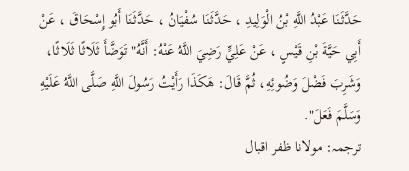حَدَّثَنَا عَبْدُ اللَّهِ بْنُ الْوَلِيدِ ، حَدَّثَنَا سُفْيَانُ ، حَدَّثَنَا أَبُو إِسْحَاقَ ، عَنْ أَبِي حَيَّةَ بْنِ قَيْسٍ ، عَنْ عَلِيٍّ رَضِيَ اللَّهُ عَنْهُ: أَنَّهُ" تَوَضَّأَ ثَلَاثًا ثَلَاثًا، وَشَرِبَ فَضْلَ وَضُوئِهِ، ثُمَّ قَالَ: هَكَذَا رَأَيْتُ رَسُولَ اللَّهِ صَلَّى اللَّهُ عَلَيْهِ وَسَلَّمَ فَعَلَ".
ترجمہ: مولانا ظفر اقبال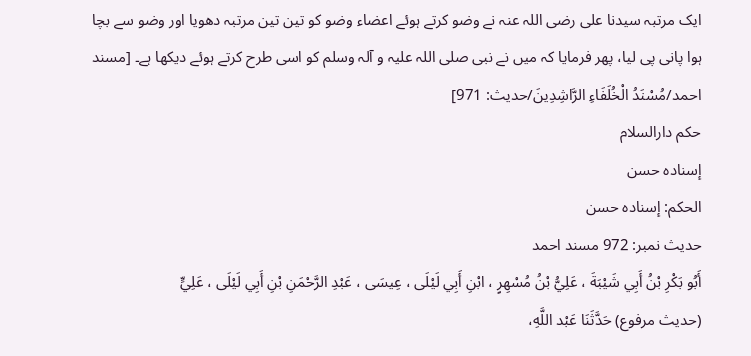ایک مرتبہ سیدنا علی رضی اللہ عنہ نے وضو کرتے ہوئے اعضاء وضو کو تین تین مرتبہ دھویا اور وضو سے بچا ہوا پانی پی لیا، پھر فرمایا کہ میں نے نبی صلی اللہ علیہ و آلہ وسلم کو اسی طرح کرتے ہوئے دیکھا ہے۔ [مسند احمد/مُسْنَدُ الْخُلَفَاءِ الرَّاشِدِينَ/حدیث: 971]
حکم دارالسلام
إسناده حسن
الحكم: إسناده حسن
حدیث نمبر: 972 مسند احمد
أَبُو بَكْرِ بْنُ أَبِي شَيْبَةَ ، عَلِيُّ بْنُ مُسْهِرٍ ، ابْنِ أَبِي لَيْلَى ، عِيسَى ، عَبْدِ الرَّحْمَنِ بْنِ أَبِي لَيْلَى ، عَلِيٍّ
(حديث مرفوع) حَدَّثَنَا عَبْد اللَّهِ،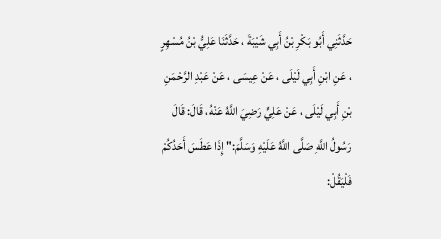حَدَّثَنِي أَبُو بَكْرِ بْنُ أَبِي شَيْبَةَ ، حَدَّثَنَا عَلِيُّ بْنُ مُسْهِرٍ ، عَنِ ابْنِ أَبِي لَيْلَى ، عَنْ عِيسَى ، عَنْ عَبْدِ الرَّحْمَنِ بْنِ أَبِي لَيْلَى ، عَنْ عَلِيٍّ رَضِيَ اللَّهُ عَنْهُ، قَالَ: قَالَ رَسُولُ اللَّهِ صَلَّى اللَّهُ عَلَيْهِ وَسَلَّمَ:" إِذَا عَطَسَ أَحَدُكُمْ فَلْيَقُلْ: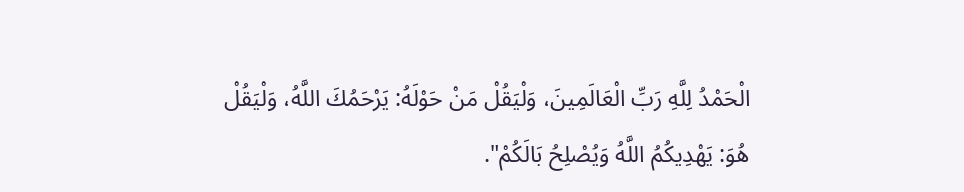الْحَمْدُ لِلَّهِ رَبِّ الْعَالَمِينَ، وَلْيَقُلْ مَنْ حَوْلَهُ: يَرْحَمُكَ اللَّهُ، وَلْيَقُلْ هُوَ: يَهْدِيكُمُ اللَّهُ وَيُصْلِحُ بَالَكُمْ".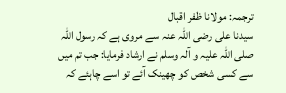ترجمہ: مولانا ظفر اقبال
سیدنا علی رضی اللہ عنہ سے مروی ہے کہ رسول اللہ صلی اللہ علیہ و آلہ وسلم نے ارشاد فرمایا: جب تم میں سے کسی شخص کو چھینک آئے تو اسے چاہئے کہ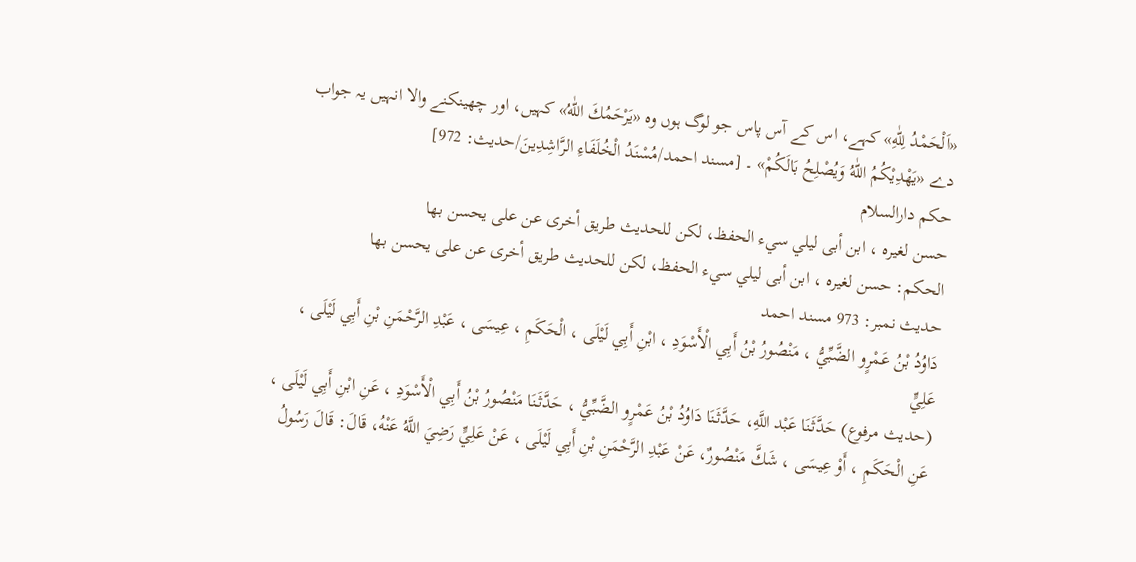«اَلْحَمْدُ لِلّٰهِ» کہے، اس کے آس پاس جو لوگ ہوں وہ «يَرْحَمُكَ اللّٰهُ» کہیں، اور چھینکنے والا انہیں یہ جواب دے «يَهْدِيْكُمُ اللّٰهُ وَيُصْلِحُ بَالَكُمْ» ۔ [مسند احمد/مُسْنَدُ الْخُلَفَاءِ الرَّاشِدِينَ/حدیث: 972]
حکم دارالسلام
حسن لغيره ، ابن أبى ليلي سيء الحفظ، لكن للحديث طريق أخرى عن على يحسن بها
الحكم: حسن لغيره ، ابن أبى ليلي سيء الحفظ، لكن للحديث طريق أخرى عن على يحسن بها
حدیث نمبر: 973 مسند احمد
دَاوُدُ بْنُ عَمْرٍو الضَّبِّيُّ ، مَنْصُورُ بْنُ أَبِي الْأَسْوَدِ ، ابْنِ أَبِي لَيْلَى ، الْحَكَمِ ، عِيسَى ، عَبْدِ الرَّحْمَنِ بْنِ أَبِي لَيْلَى ، عَلِيٍّ
(حديث مرفوع) حَدَّثَنَا عَبْد اللَّهِ، حَدَّثَنَا دَاوُدُ بْنُ عَمْرٍو الضَّبِّيُّ ، حَدَّثَنَا مَنْصُورُ بْنُ أَبِي الْأَسْوَدِ ، عَنِ ابْنِ أَبِي لَيْلَى ، عَنِ الْحَكَمِ ، أَوْ عِيسَى ، شَكَّ مَنْصُورٌ، عَنْ عَبْدِ الرَّحْمَنِ بْنِ أَبِي لَيْلَى ، عَنْ عَلِيٍّ رَضِيَ اللَّهُ عَنْهُ، قَالَ: قَالَ رَسُولُ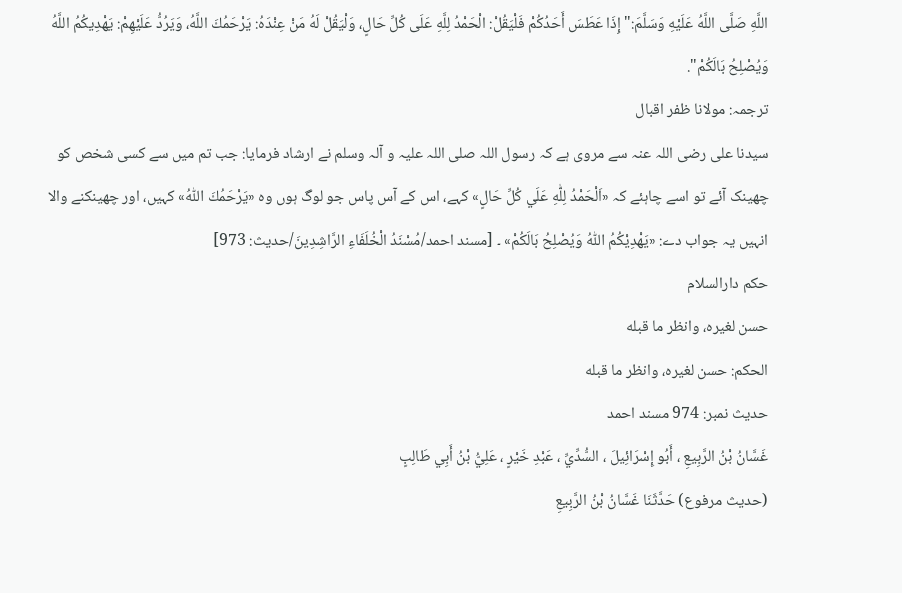اللَّهِ صَلَّى اللَّهُ عَلَيْهِ وَسَلَّمَ:" إِذَا عَطَسَ أَحَدُكُمْ فَلْيَقُلْ: الْحَمْدُ لِلَّهِ عَلَى كُلِّ حَالٍ، وَلْيَقُلْ لَهُ مَنْ عِنْدَهُ: يَرْحَمُكَ اللَّهُ، وَيَرُدُّ عَلَيْهِمْ: يَهْدِيكُمُ اللَّهُ وَيُصْلِحُ بَالَكُمْ".
ترجمہ: مولانا ظفر اقبال
سیدنا علی رضی اللہ عنہ سے مروی ہے کہ رسول اللہ صلی اللہ علیہ و آلہ وسلم نے ارشاد فرمایا: جب تم میں سے کسی شخص کو چھینک آئے تو اسے چاہئے کہ «اَلْحَمْدُ لِلّٰهِ عَلَي كُلِّ حَالٍ» کہے، اس کے آس پاس جو لوگ ہوں وہ «يَرْحَمُكَ اللّٰهُ» کہیں، اور چھینکنے والا انہیں یہ جواب دے: «يَهْدِيْكُمُ اللّٰهُ وَيُصْلِحُ بَالَكُمْ» ۔ [مسند احمد/مُسْنَدُ الْخُلَفَاءِ الرَّاشِدِينَ/حدیث: 973]
حکم دارالسلام
حسن لغيره، وانظر ما قبله
الحكم: حسن لغيره، وانظر ما قبله
حدیث نمبر: 974 مسند احمد
غَسَّانُ بْنُ الرَّبِيعِ ، أَبُو إِسْرَائِيلَ ، السُّدِّيِّ ، عَبْدِ خَيْرٍ ، عَلِيُّ بْنُ أَبِي طَالِبٍ
(حديث مرفوع) حَدَّثَنَا غَسَّانُ بْنُ الرَّبِيعِ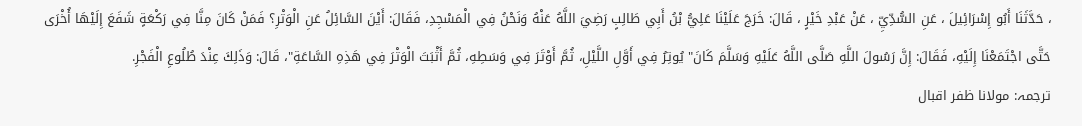، حَدَّثَنَا أَبُو إِسْرَائِيلَ ، عَنِ السُّدِّيِّ ، عَنْ عَبْدِ خَيْرٍ ، قَالَ: خَرَجَ عَلَيْنَا عَلِيُّ بْنُ أَبِي طَالِبٍ رَضِيَ اللَّهُ عَنْهُ وَنَحْنُ فِي الْمَسْجِدِ، فَقَالَ: أَيْنَ السَّائِلُ عَنِ الْوَتْرِ؟ فَمَنْ كَانَ مِنَّا فِي رَكْعَةٍ شَفَعَ إِلَيْهَا أُخْرَى حَتَّى اجْتَمَعْنَا إِلَيْهِ، فَقَالَ: إِنَّ رَسُولَ اللَّهِ صَلَّى اللَّهُ عَلَيْهِ وَسَلَّمَ كَانَ" يُوتِرُ فِي أَوَّلِ اللَّيْلِ، ثُمَّ أَوْتَرَ فِي وَسَطِهِ، ثُمَّ أَثْبَتَ الْوَتْرَ فِي هَذِهِ السَّاعَةِ"، قَالَ: وَذَلِكَ عِنْدَ طُلُوعِ الْفَجْرِ.
ترجمہ: مولانا ظفر اقبال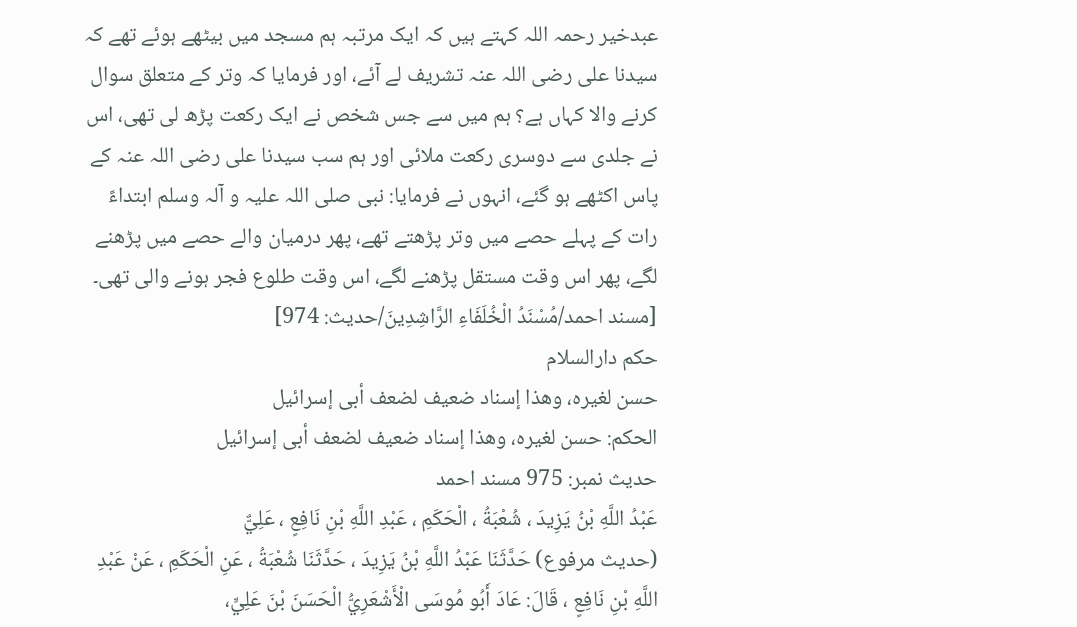عبدخیر رحمہ اللہ کہتے ہیں کہ ایک مرتبہ ہم مسجد میں بیٹھے ہوئے تھے کہ سیدنا علی رضی اللہ عنہ تشریف لے آئے، اور فرمایا کہ وتر کے متعلق سوال کرنے والا کہاں ہے؟ ہم میں سے جس شخص نے ایک رکعت پڑھ لی تھی، اس نے جلدی سے دوسری رکعت ملائی اور ہم سب سیدنا علی رضی اللہ عنہ کے پاس اکٹھے ہو گئے، انہوں نے فرمایا: نبی صلی اللہ علیہ و آلہ وسلم ابتداءً رات کے پہلے حصے میں وتر پڑھتے تھے، پھر درمیان والے حصے میں پڑھنے لگے، پھر اس وقت مستقل پڑھنے لگے، اس وقت طلوع فجر ہونے والی تھی۔ [مسند احمد/مُسْنَدُ الْخُلَفَاءِ الرَّاشِدِينَ/حدیث: 974]
حکم دارالسلام
حسن لغيره، وهذا إسناد ضعيف لضعف أبى إسرائيل
الحكم: حسن لغيره، وهذا إسناد ضعيف لضعف أبى إسرائيل
حدیث نمبر: 975 مسند احمد
عَبْدُ اللَّهِ بْنُ يَزِيدَ ، شُعْبَةُ ، الْحَكَمِ ، عَبْدِ اللَّهِ بْنِ نَافِعٍ ، عَلِيٌّ
(حديث مرفوع) حَدَّثَنَا عَبْدُ اللَّهِ بْنُ يَزِيدَ ، حَدَّثَنَا شُعْبَةُ ، عَنِ الْحَكَمِ ، عَنْ عَبْدِ اللَّهِ بْنِ نَافِعٍ ، قَالَ: عَادَ أَبُو مُوسَى الْأَشْعَرِيُّ الْحَسَنَ بْنَ عَلِيٍّ،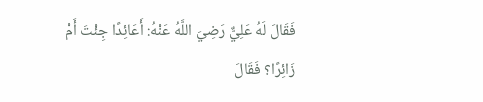فَقَالَ لَهُ عَلِيٌّ رَضِيَ اللَّهُ عَنْهُ: أَعَائِدًا جِئْتَ أَمْ زَائِرًا؟ فَقَالَ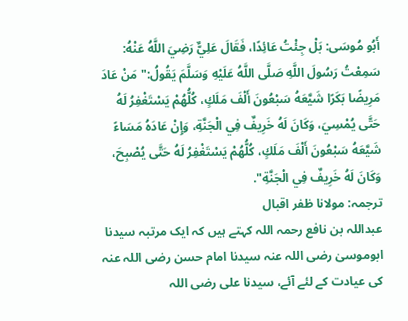أَبُو مُوسَى: بَلْ جِئْتُ عَائِدًا، فَقَالَ عَلِيٌّ رَضِيَ اللَّهُ عَنْهُ: سَمِعْتُ رَسُولَ اللَّهِ صَلَّى اللَّهُ عَلَيْهِ وَسَلَّمَ يَقُولُ:" مَنْ عَادَ مَرِيضًا بَكَرًا شَيَّعَهُ سَبْعُونَ أَلْفَ مَلَكٍ، كُلُّهُمْ يَسْتَغْفِرُ لَهُ حَتَّى يُمْسِيَ، وَكَانَ لَهُ خَرِيفٌ فِي الْجَنَّةِ، وَإِنْ عَادَهُ مَسَاءً شَيَّعَهُ سَبْعُونَ أَلْفَ مَلَكٍ، كُلُّهُمْ يَسْتَغْفِرُ لَهُ حَتَّى يُصْبِحَ، وَكَانَ لَهُ خَرِيفٌ فِي الْجَنَّةِ".
ترجمہ: مولانا ظفر اقبال
عبداللہ بن نافع رحمہ اللہ کہتے ہیں کہ ایک مرتبہ سیدنا ابوموسیٰ رضی اللہ عنہ سیدنا امام حسن رضی اللہ عنہ کی عیادت کے لئے آئے، سیدنا علی رضی اللہ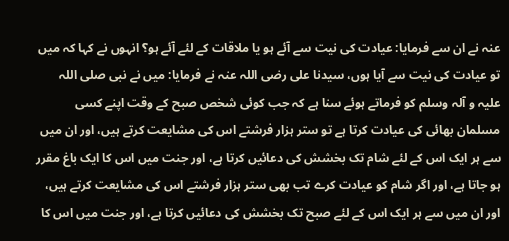عنہ نے ان سے فرمایا: عیادت کی نیت سے آئے ہو یا ملاقات کے لئے آئے ہو؟ انہوں نے کہا کہ میں تو عیادت کی نیت سے آیا ہوں، سیدنا علی رضی اللہ عنہ نے فرمایا: میں نے نبی صلی اللہ علیہ و آلہ وسلم کو فرماتے ہوئے سنا ہے کہ جب کوئی شخص صبح کے وقت اپنے کسی مسلمان بھائی کی عیادت کرتا ہے تو ستر ہزار فرشتے اس کی مشایعت کرتے ہیں، اور ان میں سے ہر ایک اس کے لئے شام تک بخشش کی دعائیں کرتا ہے، اور جنت میں اس کا ایک باغ مقرر ہو جاتا ہے، اور اگر شام کو عیادت کرے تب بھی ستر ہزار فرشتے اس کی مشایعت کرتے ہیں، اور ان میں سے ہر ایک اس کے لئے صبح تک بخشش کی دعائیں کرتا ہے، اور جنت میں اس کا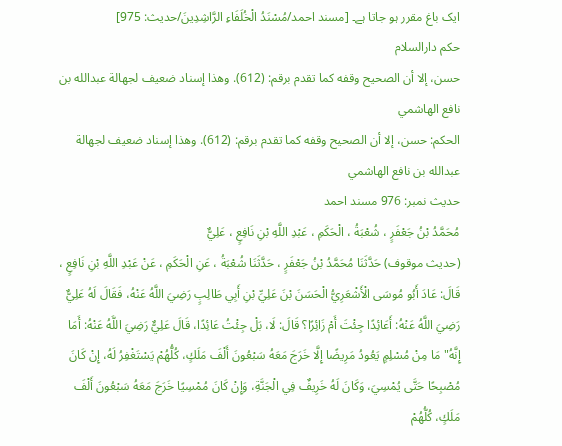ایک باغ مقرر ہو جاتا ہے۔ [مسند احمد/مُسْنَدُ الْخُلَفَاءِ الرَّاشِدِينَ/حدیث: 975]
حکم دارالسلام
حسن، إلا أن الصحيح وقفه كما تقدم برقم: (612). وهذا إسناد ضعيف لجهالة عبدالله بن نافع الهاشمي
الحكم: حسن، إلا أن الصحيح وقفه كما تقدم برقم: (612). وهذا إسناد ضعيف لجهالة عبدالله بن نافع الهاشمي
حدیث نمبر: 976 مسند احمد
مُحَمَّدُ بْنُ جَعْفَرٍ ، شُعْبَةُ ، الْحَكَمِ ، عَبْدِ اللَّهِ بْنِ نَافِعٍ ، عَلِيٌّ
(حديث موقوف) حَدَّثَنَا مُحَمَّدُ بْنُ جَعْفَرٍ ، حَدَّثَنَا شُعْبَةُ ، عَنِ الْحَكَمِ ، عَنْ عَبْدِ اللَّهِ بْنِ نَافِعٍ ، قَالَ: عَادَ أَبُو مُوسَى الْأَشْعَرِيُّ الْحَسَنَ بْنَ عَلِيِّ بْنِ أَبِي طَالِبٍ رَضِيَ اللَّهُ عَنْهُ، فَقَالَ لَهُ عَلِيٌّ رَضِيَ اللَّهُ عَنْهُ: أَعَائِدًا جِئْتَ أَمْ زَائِرًا؟ قَالَ: لَا، بَلْ جِئْتُ عَائِدًا، قَالَ عَلِيٌّ رَضِيَ اللَّهُ عَنْهُ: أَمَا إِنَّهُ" مَا مِنْ مُسْلِمٍ يَعُودُ مَرِيضًا إِلَّا خَرَجَ مَعَهُ سَبْعُونَ أَلْفَ مَلَكٍ، كُلُّهُمْ يَسْتَغْفِرُ لَهُ، إِنْ كَانَ مُصْبِحًا حَتَّى يُمْسِيَ، وَكَانَ لَهُ خَرِيفٌ فِي الْجَنَّةِ، وَإِنْ كَانَ مُمْسِيًا خَرَجَ مَعَهُ سَبْعُونَ أَلْفَ مَلَكٍ، كُلُّهُمْ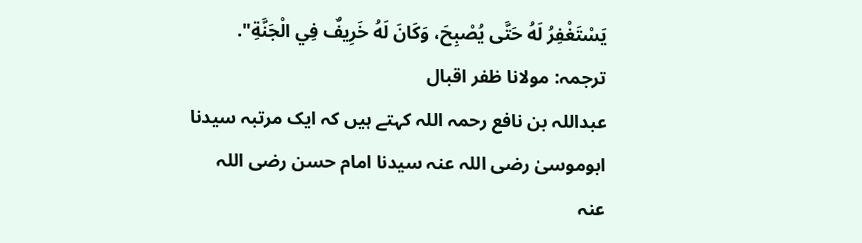يَسْتَغْفِرُ لَهُ حَتَّى يُصْبِحَ، وَكَانَ لَهُ خَرِيفٌ فِي الْجَنَّةِ".
ترجمہ: مولانا ظفر اقبال
عبداللہ بن نافع رحمہ اللہ کہتے ہیں کہ ایک مرتبہ سیدنا ابوموسیٰ رضی اللہ عنہ سیدنا امام حسن رضی اللہ عنہ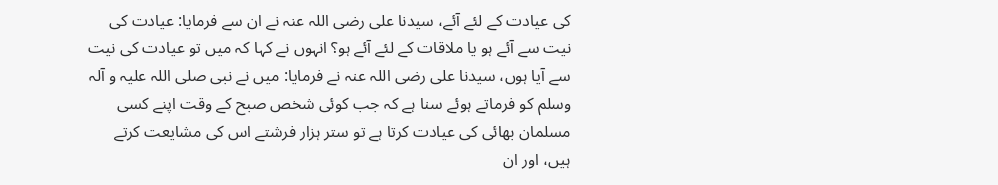کی عیادت کے لئے آئے، سیدنا علی رضی اللہ عنہ نے ان سے فرمایا: عیادت کی نیت سے آئے ہو یا ملاقات کے لئے آئے ہو؟ انہوں نے کہا کہ میں تو عیادت کی نیت سے آیا ہوں، سیدنا علی رضی اللہ عنہ نے فرمایا: میں نے نبی صلی اللہ علیہ و آلہ وسلم کو فرماتے ہوئے سنا ہے کہ جب کوئی شخص صبح کے وقت اپنے کسی مسلمان بھائی کی عیادت کرتا ہے تو ستر ہزار فرشتے اس کی مشایعت کرتے ہیں، اور ان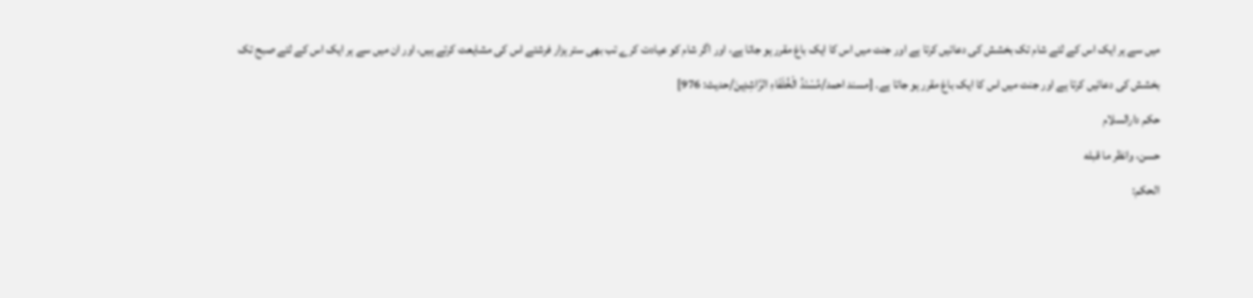میں سے ہر ایک اس کے لئے شام تک بخشش کی دعائیں کرتا ہے اور جنت میں اس کا ایک باغ مقرر ہو جاتا ہے، اور اگر شام کو عیادت کرے تب بھی ستر ہزار فرشتے اس کی مشایعت کرتے ہیں، اور ان میں سے ہر ایک اس کے لئے صبح تک بخشش کی دعائیں کرتا ہے اور جنت میں اس کا ایک باغ مقرر ہو جاتا ہے۔ [مسند احمد/مُسْنَدُ الْخُلَفَاءِ الرَّاشِدِينَ/حدیث: 976]
حکم دارالسلام
حسن، وانظر ما قبله
الحكم: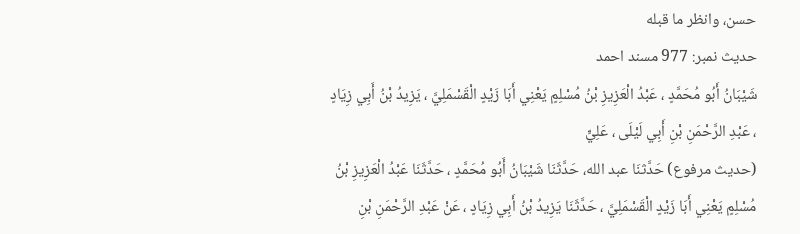حسن، وانظر ما قبله
حدیث نمبر: 977 مسند احمد
شَيْبَانُ أَبُو مُحَمَّدٍ ، عَبْدُ الْعَزِيزِ بْنُ مُسْلِمٍ يَعْنِي أَبَا زَيْدٍ الْقَسْمَلِيَّ ، يَزِيدُ بْنُ أَبِي زِيَادٍ ، عَبْدِ الرَّحْمَنِ بْنِ أَبِي لَيْلَى ، عَلِيٍّ
(حديث مرفوع) حَدَّثنَا عبد الله، حَدَّثَنَا شَيْبَانُ أَبُو مُحَمَّدٍ ، حَدَّثَنَا عَبْدُ الْعَزِيزِ بْنُ مُسْلِمٍ يَعْنِي أَبَا زَيْدٍ الْقَسْمَلِيَّ ، حَدَّثَنَا يَزِيدُ بْنُ أَبِي زِيَادٍ ، عَنْ عَبْدِ الرَّحْمَنِ بْنِ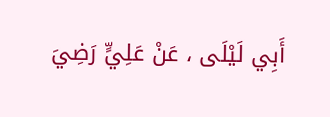أَبِي لَيْلَى ، عَنْ عَلِيٍّ رَضِيَ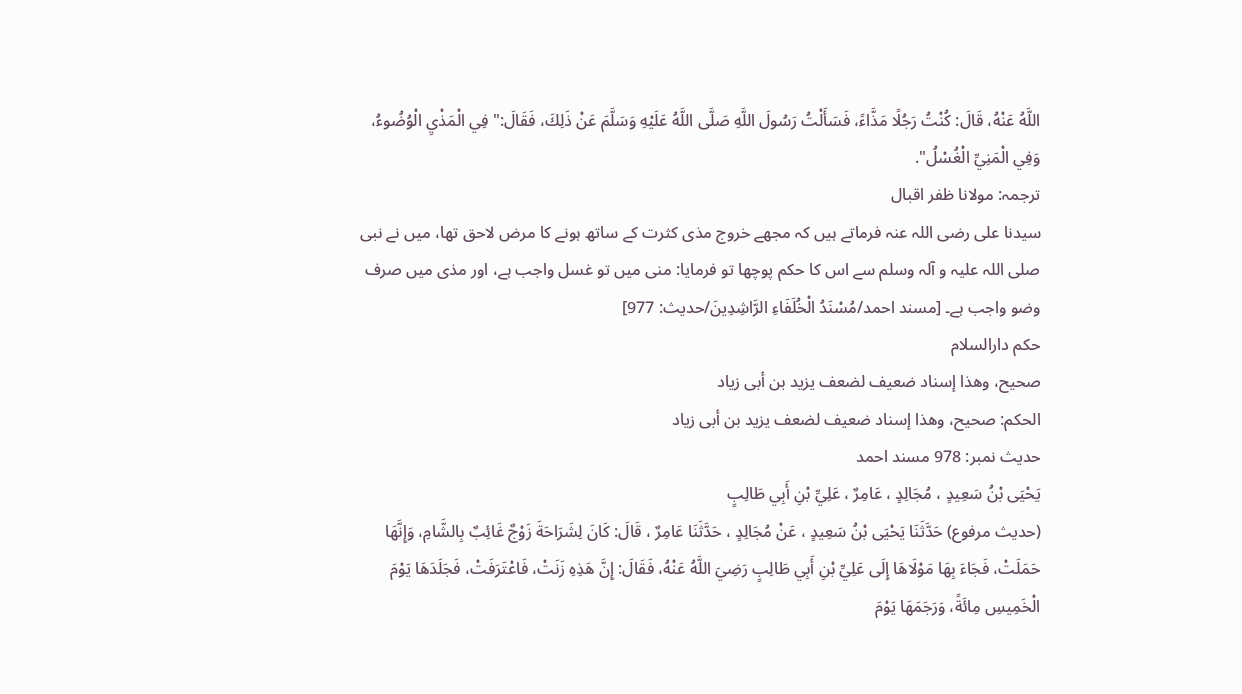اللَّهُ عَنْهُ، قَالَ: كُنْتُ رَجُلًا مَذَّاءً، فَسَأَلْتُ رَسُولَ اللَّهِ صَلَّى اللَّهُ عَلَيْهِ وَسَلَّمَ عَنْ ذَلِكَ، فَقَالَ:" فِي الْمَذْيِ الْوُضُوءُ، وَفِي الْمَنِيِّ الْغُسْلُ".
ترجمہ: مولانا ظفر اقبال
سیدنا علی رضی اللہ عنہ فرماتے ہیں کہ مجھے خروج مذی کثرت کے ساتھ ہونے کا مرض لاحق تھا، میں نے نبی صلی اللہ علیہ و آلہ وسلم سے اس کا حکم پوچھا تو فرمایا: منی میں تو غسل واجب ہے، اور مذی میں صرف وضو واجب ہے۔ [مسند احمد/مُسْنَدُ الْخُلَفَاءِ الرَّاشِدِينَ/حدیث: 977]
حکم دارالسلام
صحيح، وهذا إسناد ضعيف لضعف يزيد بن أبى زياد
الحكم: صحيح، وهذا إسناد ضعيف لضعف يزيد بن أبى زياد
حدیث نمبر: 978 مسند احمد
يَحْيَى بْنُ سَعِيدٍ ، مُجَالِدٍ ، عَامِرٌ ، عَلِيِّ بْنِ أَبِي طَالِبٍ
(حديث مرفوع) حَدَّثَنَا يَحْيَى بْنُ سَعِيدٍ ، عَنْ مُجَالِدٍ ، حَدَّثَنَا عَامِرٌ ، قَالَ: كَانَ لِشَرَاحَةَ زَوْجٌ غَائِبٌ بِالشَّامِ، وَإِنَّهَا حَمَلَتْ، فَجَاءَ بِهَا مَوْلَاهَا إِلَى عَلِيِّ بْنِ أَبِي طَالِبٍ رَضِيَ اللَّهُ عَنْهُ، فَقَالَ: إِنَّ هَذِهِ زَنَتْ، فَاعْتَرَفَتْ، فَجَلَدَهَا يَوْمَ الْخَمِيسِ مِائَةً، وَرَجَمَهَا يَوْمَ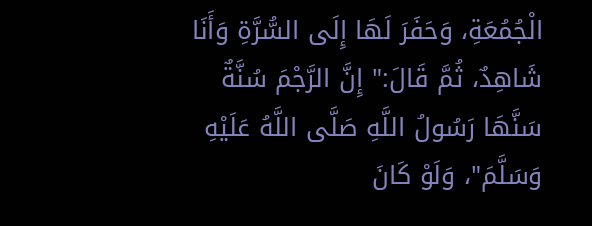الْجُمُعَةِ، وَحَفَرَ لَهَا إِلَى السُّرَّةِ وَأَنَا شَاهِدٌ، ثُمَّ قَالَ:" إِنَّ الرَّجْمَ سُنَّةٌ سَنَّهَا رَسُولُ اللَّهِ صَلَّى اللَّهُ عَلَيْهِ وَسَلَّمَ"، وَلَوْ كَانَ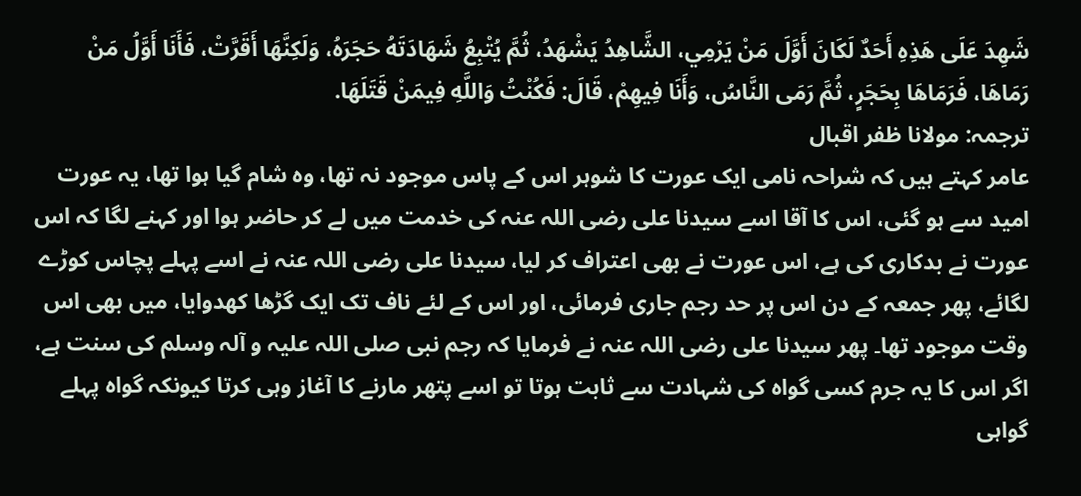شَهِدَ عَلَى هَذِهِ أَحَدٌ لَكَانَ أَوَّلَ مَنْ يَرْمِي، الشَّاهِدُ يَشْهَدُ، ثُمَّ يُتْبِعُ شَهَادَتَهُ حَجَرَهُ، وَلَكِنَّهَا أَقَرَّتْ، فَأَنَا أَوَّلُ مَنْ رَمَاهَا، فَرَمَاهَا بِحَجَرٍ، ثُمَّ رَمَى النَّاسُ، وَأَنَا فِيهِمْ، قَالَ: فَكُنْتُ وَاللَّهِ فِيمَنْ قَتَلَهَا.
ترجمہ: مولانا ظفر اقبال
عامر کہتے ہیں کہ شراحہ نامی ایک عورت کا شوہر اس کے پاس موجود نہ تھا، وہ شام گیا ہوا تھا، یہ عورت امید سے ہو گئی، اس کا آقا اسے سیدنا علی رضی اللہ عنہ کی خدمت میں لے کر حاضر ہوا اور کہنے لگا کہ اس عورت نے بدکاری کی ہے، اس عورت نے بھی اعتراف کر لیا، سیدنا علی رضی اللہ عنہ نے اسے پہلے پچاس کوڑے لگائے، پھر جمعہ کے دن اس پر حد رجم جاری فرمائی، اور اس کے لئے ناف تک ایک گڑھا کھدوایا، میں بھی اس وقت موجود تھا۔ پھر سیدنا علی رضی اللہ عنہ نے فرمایا کہ رجم نبی صلی اللہ علیہ و آلہ وسلم کی سنت ہے، اگر اس کا یہ جرم کسی گواہ کی شہادت سے ثابت ہوتا تو اسے پتھر مارنے کا آغاز وہی کرتا کیونکہ گواہ پہلے گواہی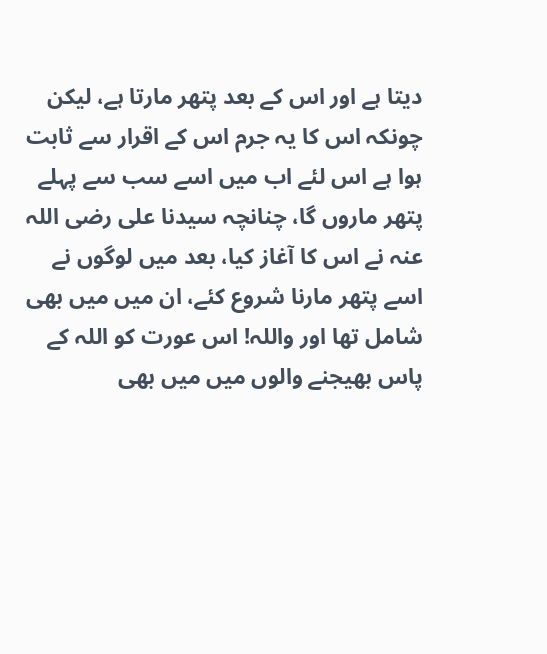دیتا ہے اور اس کے بعد پتھر مارتا ہے، لیکن چونکہ اس کا یہ جرم اس کے اقرار سے ثابت ہوا ہے اس لئے اب میں اسے سب سے پہلے پتھر ماروں گا، چنانچہ سیدنا علی رضی اللہ عنہ نے اس کا آغاز کیا، بعد میں لوگوں نے اسے پتھر مارنا شروع کئے، ان میں میں بھی شامل تھا اور واللہ! اس عورت کو اللہ کے پاس بھیجنے والوں میں میں بھی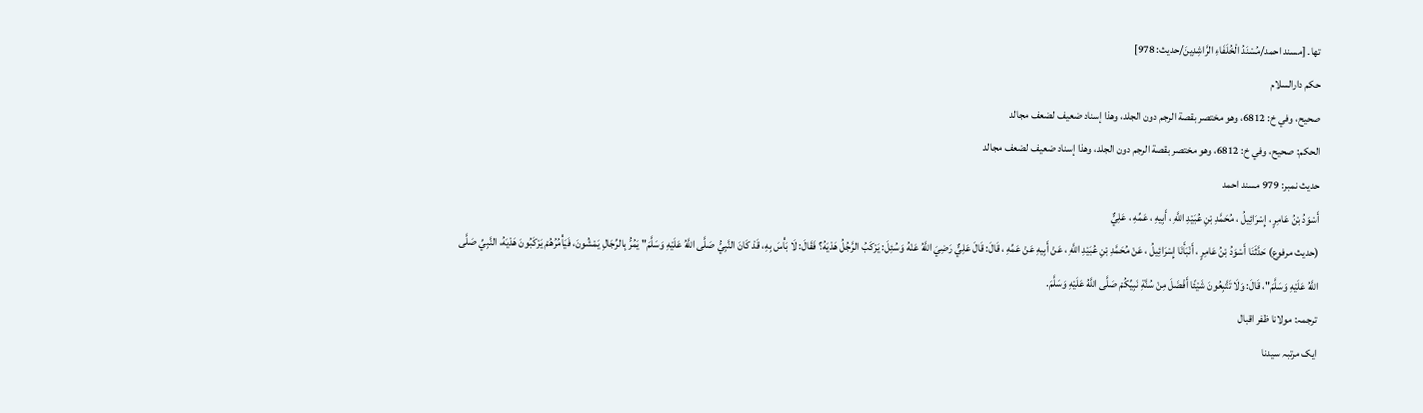تھا۔ [مسند احمد/مُسْنَدُ الْخُلَفَاءِ الرَّاشِدِينَ/حدیث: 978]
حکم دارالسلام
صحيح، وفي خ: 6812، وهو مختصر بقصة الرجم دون الجلد، وهذا إسناد ضعيف لضعف مجالد
الحكم: صحيح، وفي خ: 6812، وهو مختصر بقصة الرجم دون الجلد، وهذا إسناد ضعيف لضعف مجالد
حدیث نمبر: 979 مسند احمد
أَسْوَدُ بْنُ عَامِرٍ ، إِسْرَائِيلُ ، مُحَمَّدِ بْنِ عُبَيْدِ اللَّهِ ، أَبِيهِ ، عَمِّهِ ، عَلِيٌّ
(حديث مرفوع) حَدَّثَنَا أَسْوَدُ بْنُ عَامِرٍ ، أَنْبَأَنَا إِسْرَائِيلُ ، عَنْ مُحَمَّدِ بْنِ عُبَيْدِ اللَّهِ ، عَنْ أَبِيهِ عَنْ عَمِّهِ ، قَالَ: قَالَ عَلِيٌّ رَضِيَ اللَّهُ عَنْهُ وَسُئِلَ: يَرْكَبُ الرَّجُلُ هَدْيَهُ؟ فَقَالَ: لَا بَأْسَ بِهِ، قَدْ كَانَ النَّبِيُّ صَلَّى اللَّهُ عَلَيْهِ وَسَلَّمَ" يَمُرُّ بِالرِّجَالِ يَمْشُونَ، فَيَأْمُرُهُمْ يَرْكَبُونَ هَدْيَهُ، النَّبِيِّ صَلَّى اللَّهُ عَلَيْهِ وَسَلَّمَ"، قَالَ: وَلَا تَتَّبِعُونَ شَيْئًا أَفْضَلَ مِنْ سُنَّةِ نَبِيِّكُمْ صَلَّى اللَّهُ عَلَيْهِ وَسَلَّمَ.
ترجمہ: مولانا ظفر اقبال
ایک مرتبہ سیدنا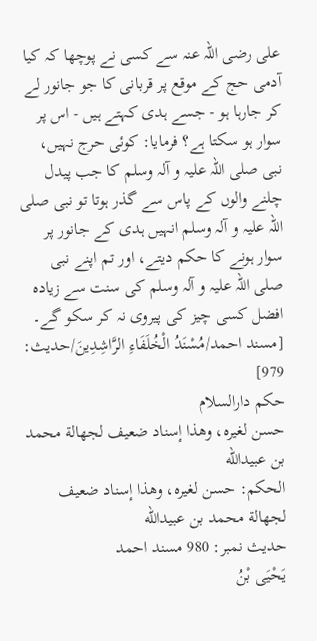علی رضی اللہ عنہ سے کسی نے پوچھا کہ کیا آدمی حج کے موقع پر قربانی کا جو جانور لے کر جارہا ہو - جسے ہدی کہتے ہیں - اس پر سوار ہو سکتا ہے؟ فرمایا: کوئی حرج نہیں، نبی صلی اللہ علیہ و آلہ وسلم کا جب پیدل چلنے والوں کے پاس سے گذر ہوتا تو نبی صلی اللہ علیہ و آلہ وسلم انہیں ہدی کے جانور پر سوار ہونے کا حکم دیتے، اور تم اپنے نبی صلی اللہ علیہ و آلہ وسلم کی سنت سے زیادہ افضل کسی چیز کی پیروی نہ کر سکو گے۔ [مسند احمد/مُسْنَدُ الْخُلَفَاءِ الرَّاشِدِينَ/حدیث: 979]
حکم دارالسلام
حسن لغيره، وهذا إسناد ضعيف لجهالة محمد بن عبيدالله
الحكم: حسن لغيره، وهذا إسناد ضعيف لجهالة محمد بن عبيدالله
حدیث نمبر: 980 مسند احمد
يَحْيَى بْنُ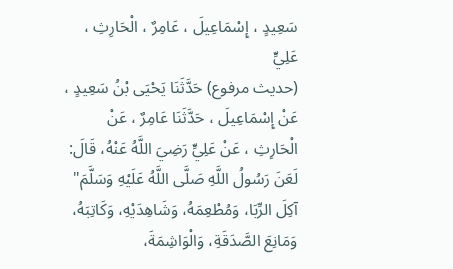سَعِيدٍ ، إِسْمَاعِيلَ ، عَامِرٌ ، الْحَارِثِ ، عَلِيٍّ
(حديث مرفوع) حَدَّثَنَا يَحْيَى بْنُ سَعِيدٍ ، عَنْ إِسْمَاعِيلَ ، حَدَّثَنَا عَامِرٌ ، عَنْ الْحَارِثِ ، عَنْ عَلِيٍّ رَضِيَ اللَّهُ عَنْهُ، قَالَ: لَعَنَ رَسُولُ اللَّهِ صَلَّى اللَّهُ عَلَيْهِ وَسَلَّمَ" آكِلَ الرِّبَا، وَمُطْعِمَهُ، وَشَاهِدَيْهِ، وَكَاتِبَهُ، وَمَانِعَ الصَّدَقَةِ، وَالْوَاشِمَةَ،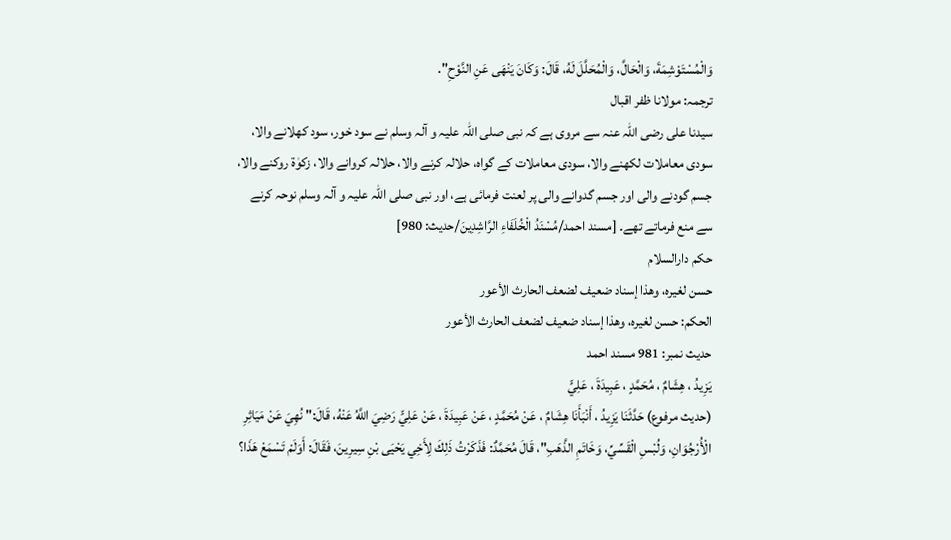وَالْمُسْتَوْشِمَةَ، وَالْحَالَّ، وَالْمُحَلَّلَ لَهُ، قَالَ: وَكَانَ يَنْهَى عَنِ النَّوْحِ".
ترجمہ: مولانا ظفر اقبال
سیدنا علی رضی اللہ عنہ سے مروی ہے کہ نبی صلی اللہ علیہ و آلہ وسلم نے سود خور، سود کھلانے والا، سودی معاملات لکھنے والا، سودی معاملات کے گواہ، حلالہ کرنے والا، حلالہ کروانے والا، زکوٰۃ روکنے والا، جسم گودنے والی اور جسم گدوانے والی پر لعنت فرمائی ہے، اور نبی صلی اللہ علیہ و آلہ وسلم نوحہ کرنے سے منع فرماتے تھے۔ [مسند احمد/مُسْنَدُ الْخُلَفَاءِ الرَّاشِدِينَ/حدیث: 980]
حکم دارالسلام
حسن لغيره، وهذا إسناد ضعيف لضعف الحارث الأعور
الحكم: حسن لغيره، وهذا إسناد ضعيف لضعف الحارث الأعور
حدیث نمبر: 981 مسند احمد
يَزِيدُ ، هِشَامٌ ، مُحَمَّدٍ ، عَبِيدَةَ ، عَلِيٍّ
(حديث مرفوع) حَدَّثَنَا يَزِيدُ ، أَنْبَأَنَا هِشَامٌ ، عَنْ مُحَمَّدٍ ، عَنْ عَبِيدَةَ ، عَنْ عَلِيٍّ رَضِيَ اللَّهُ عَنْهُ، قَالَ:" نُهِيَ عَنْ مَيَاثِرِ الْأُرْجُوَانِ، وَلُبْسِ الْقَسِّيِّ، وَخَاتَمِ الذَّهَبِ"، قَالَ مُحَمَّدٌ: فَذَكَرْتُ ذَلِكَ لِأَخِي يَحْيَى بْنِ سِيرِينَ، فَقَالَ: أَوَلَمْ تَسْمَعْ هَذَا؟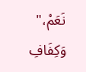نَعَمْ،" وَكِفَافِ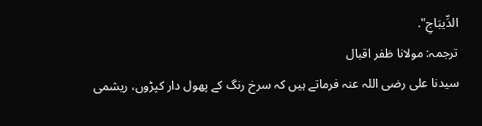الدِّيبَاجِ".
ترجمہ: مولانا ظفر اقبال
سیدنا علی رضی اللہ عنہ فرماتے ہیں کہ سرخ رنگ کے پھول دار کپڑوں، ریشمی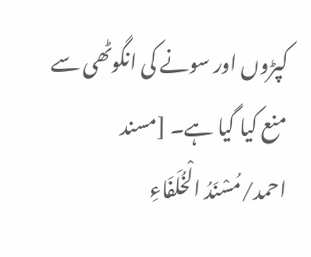کپڑوں اور سونے کی انگوٹھی سے منع کیا گیا ہے۔ [مسند احمد/مُسْنَدُ الْخُلَفَاءِ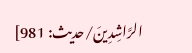الرَّاشِدِينَ/حدیث: 981]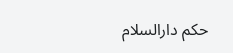حکم دارالسلام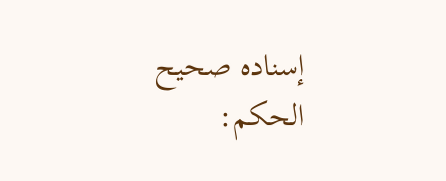إسناده صحيح
الحكم: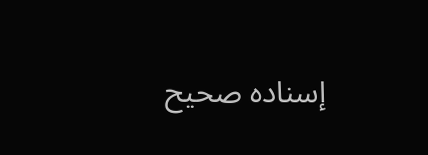إسناده صحيح